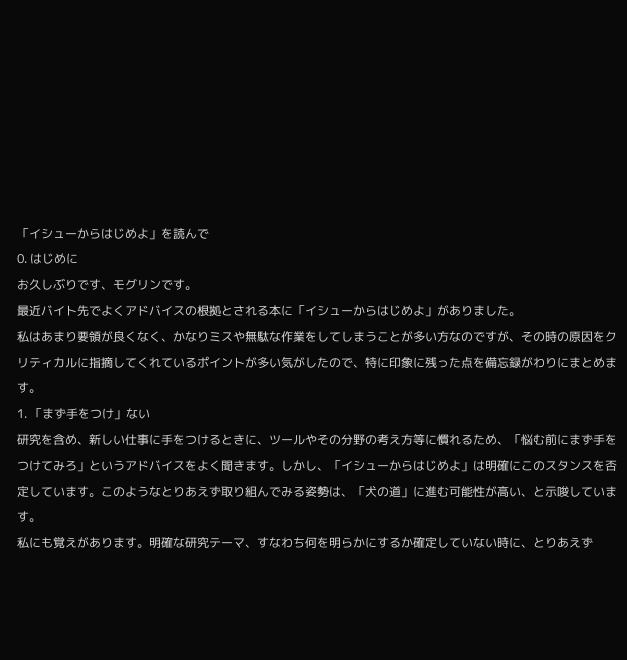「イシューからはじめよ」を読んで
0. はじめに
お久しぶりです、モグリンです。
最近バイト先でよくアドバイスの根拠とされる本に「イシューからはじめよ」がありました。
私はあまり要領が良くなく、かなりミスや無駄な作業をしてしまうことが多い方なのですが、その時の原因をクリティカルに指摘してくれているポイントが多い気がしたので、特に印象に残った点を備忘録がわりにまとめます。
1. 「まず手をつけ」ない
研究を含め、新しい仕事に手をつけるときに、ツールやその分野の考え方等に慣れるため、「悩む前にまず手をつけてみろ」というアドバイスをよく聞きます。しかし、「イシューからはじめよ」は明確にこのスタンスを否定しています。このようなとりあえず取り組んでみる姿勢は、「犬の道」に進む可能性が高い、と示唆しています。
私にも覚えがあります。明確な研究テーマ、すなわち何を明らかにするか確定していない時に、とりあえず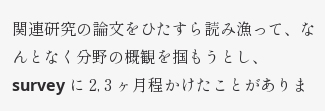関連研究の論文をひたすら読み漁って、なんとなく分野の概観を掴もうとし、survey に 2, 3 ヶ月程かけたことがありま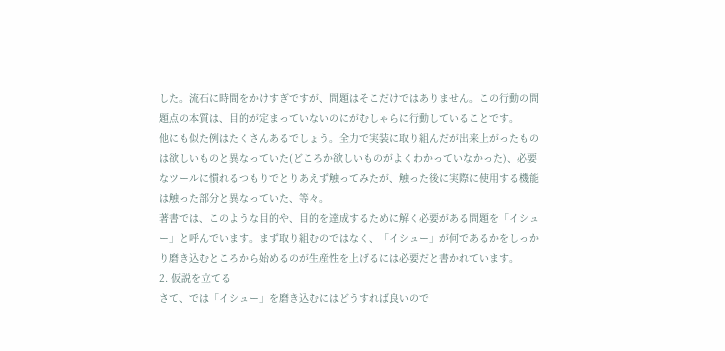した。流石に時間をかけすぎですが、問題はそこだけではありません。この行動の問題点の本質は、目的が定まっていないのにがむしゃらに行動していることです。
他にも似た例はたくさんあるでしょう。全力で実装に取り組んだが出来上がったものは欲しいものと異なっていた(どころか欲しいものがよくわかっていなかった)、必要なツールに慣れるつもりでとりあえず触ってみたが、触った後に実際に使用する機能は触った部分と異なっていた、等々。
著書では、このような目的や、目的を達成するために解く必要がある問題を「イシュー」と呼んでいます。まず取り組むのではなく、「イシュー」が何であるかをしっかり磨き込むところから始めるのが生産性を上げるには必要だと書かれています。
2. 仮説を立てる
さて、では「イシュー」を磨き込むにはどうすれば良いので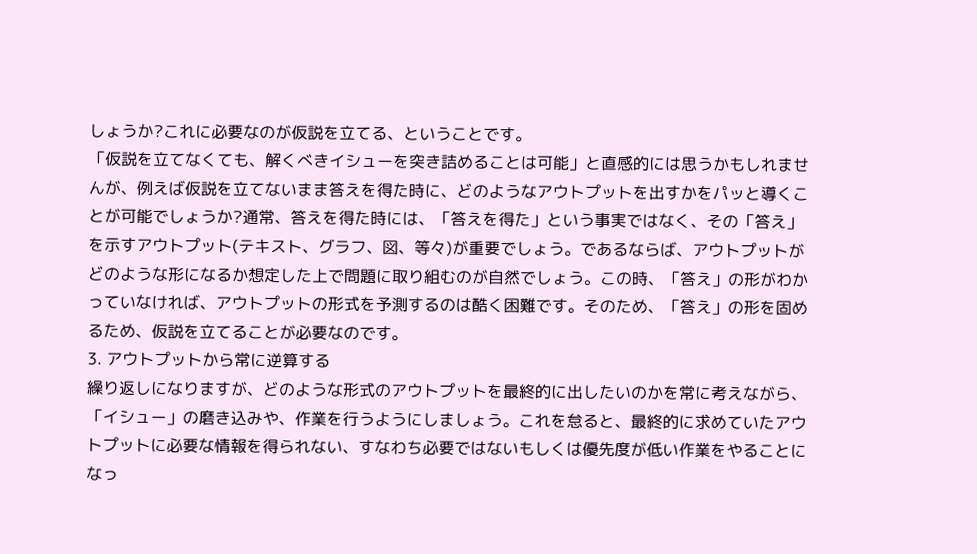しょうか?これに必要なのが仮説を立てる、ということです。
「仮説を立てなくても、解くべきイシューを突き詰めることは可能」と直感的には思うかもしれませんが、例えば仮説を立てないまま答えを得た時に、どのようなアウトプットを出すかをパッと導くことが可能でしょうか?通常、答えを得た時には、「答えを得た」という事実ではなく、その「答え」を示すアウトプット(テキスト、グラフ、図、等々)が重要でしょう。であるならば、アウトプットがどのような形になるか想定した上で問題に取り組むのが自然でしょう。この時、「答え」の形がわかっていなければ、アウトプットの形式を予測するのは酷く困難です。そのため、「答え」の形を固めるため、仮説を立てることが必要なのです。
3. アウトプットから常に逆算する
繰り返しになりますが、どのような形式のアウトプットを最終的に出したいのかを常に考えながら、「イシュー」の磨き込みや、作業を行うようにしましょう。これを怠ると、最終的に求めていたアウトプットに必要な情報を得られない、すなわち必要ではないもしくは優先度が低い作業をやることになっ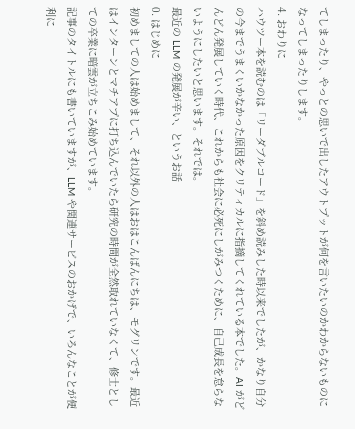てしまったり、やっとの思いで出したアウトプットが何を言いたいのかわからないものになってしまったりします。
4. おわりに
ハウツー本を読むのは「リーダブルコード」を斜め読みした時以来でしたが、かなり自分の今までうまくいかなかった原因をクリティカルに指摘してくれている本でした。AI がどんどん発展していく時代、これからも社会に必死にしがみつくために、自己成長を怠らないようにしたいと思います。それでは。
最近の LLM の発展が辛い、というお話
0. はじめに
初めましての人は始めまして、それ以外の人はおはこんばんにちは、モグリンです。最近はインターンとマチアプに打ち込んでいたら研究の時間が全然取れていなくて、修士としての卒業に暗雲が立ちこみ始めています。
記事のタイトルにも書いていますが、LLM や関連サービスのおかげで、いろんなことが便利に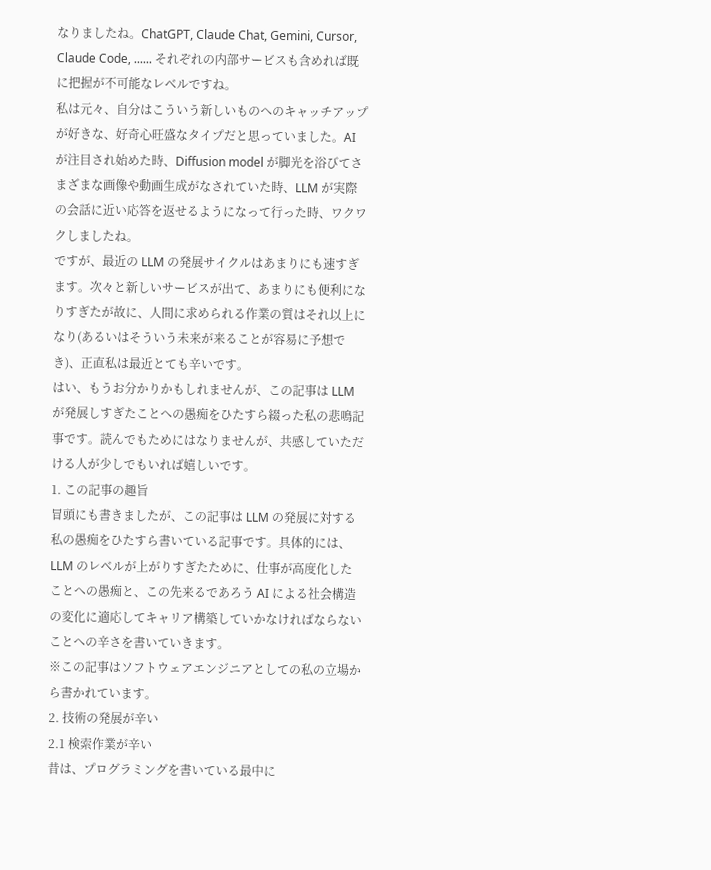なりましたね。ChatGPT, Claude Chat, Gemini, Cursor, Claude Code, ...... それぞれの内部サービスも含めれば既に把握が不可能なレベルですね。
私は元々、自分はこういう新しいものへのキャッチアップが好きな、好奇心旺盛なタイプだと思っていました。AI が注目され始めた時、Diffusion model が脚光を浴びてさまざまな画像や動画生成がなされていた時、LLM が実際の会話に近い応答を返せるようになって行った時、ワクワクしましたね。
ですが、最近の LLM の発展サイクルはあまりにも速すぎます。次々と新しいサービスが出て、あまりにも便利になりすぎたが故に、人間に求められる作業の質はそれ以上になり(あるいはそういう未来が来ることが容易に予想でき)、正直私は最近とても辛いです。
はい、もうお分かりかもしれませんが、この記事は LLM が発展しすぎたことへの愚痴をひたすら綴った私の悲鳴記事です。読んでもためにはなりませんが、共感していただける人が少しでもいれば嬉しいです。
1. この記事の趣旨
冒頭にも書きましたが、この記事は LLM の発展に対する私の愚痴をひたすら書いている記事です。具体的には、LLM のレベルが上がりすぎたために、仕事が高度化したことへの愚痴と、この先来るであろう AI による社会構造の変化に適応してキャリア構築していかなければならないことへの辛さを書いていきます。
※この記事はソフトウェアエンジニアとしての私の立場から書かれています。
2. 技術の発展が辛い
2.1 検索作業が辛い
昔は、プログラミングを書いている最中に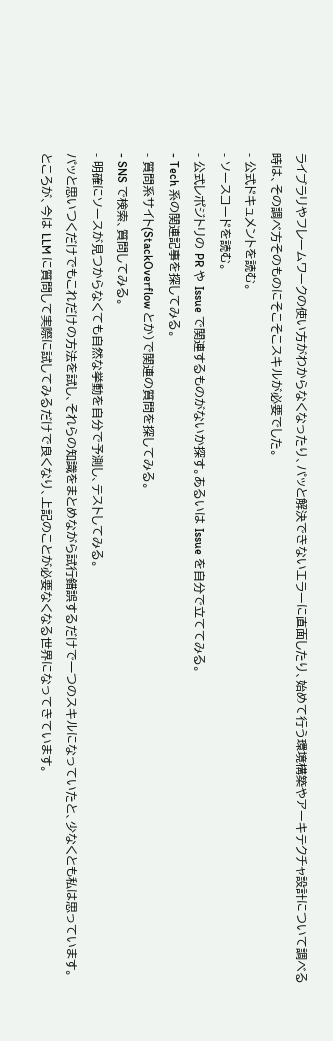ライブラリやフレームワークの使い方がわからなくなったり、パッと解決できないエラーに直面したり、始めて行う環境構築やアーキテクチャ設計について調べる時は、その調べ方そのものにそこそこスキルが必要でした。
- 公式ドキュメントを読む。
- ソースコードを読む。
- 公式レポジトリの PR や Issue で関連するものがないか探す。あるいは Issue を自分で立ててみる。
- Tech 系の関連記事を探してみる。
- 質問系サイト(StackOverflow とか)で関連の質問を探してみる。
- SNS で検索、質問してみる。
- 明確にソースが見つからなくても自然な挙動を自分で予測し、テストしてみる。
パッと思いつくだけでもこれだけの方法を試し、それらの知識をまとめながら試行錯誤するだけで一つのスキルになっていたと、少なくとも私は思っています。
ところが、今は LLM に質問して実際に試してみるだけで良くなり、上記のことが必要なくなる世界になってきています。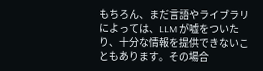もちろん、まだ言語やライブラリによっては、LLM が嘘をついたり、十分な情報を提供できないこともあります。その場合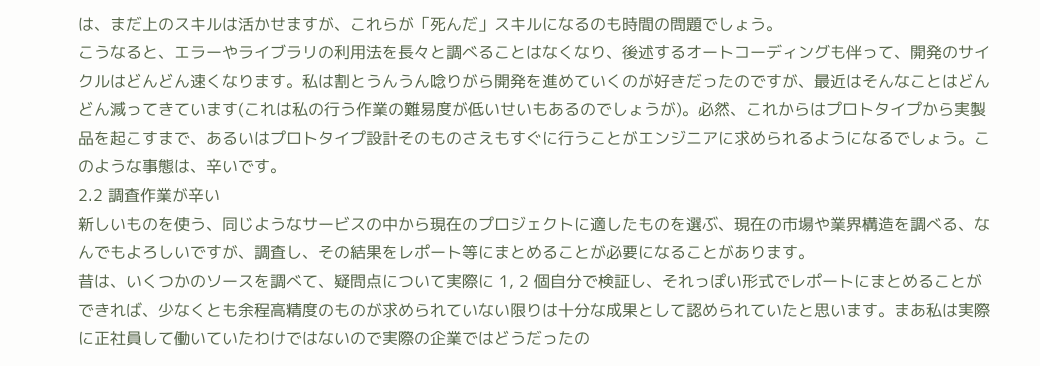は、まだ上のスキルは活かせますが、これらが「死んだ」スキルになるのも時間の問題でしょう。
こうなると、エラーやライブラリの利用法を長々と調べることはなくなり、後述するオートコーディングも伴って、開発のサイクルはどんどん速くなります。私は割とうんうん唸りがら開発を進めていくのが好きだったのですが、最近はそんなことはどんどん減ってきています(これは私の行う作業の難易度が低いせいもあるのでしょうが)。必然、これからはプロトタイプから実製品を起こすまで、あるいはプロトタイプ設計そのものさえもすぐに行うことがエンジニアに求められるようになるでしょう。このような事態は、辛いです。
2.2 調査作業が辛い
新しいものを使う、同じようなサービスの中から現在のプロジェクトに適したものを選ぶ、現在の市場や業界構造を調べる、なんでもよろしいですが、調査し、その結果をレポート等にまとめることが必要になることがあります。
昔は、いくつかのソースを調べて、疑問点について実際に 1, 2 個自分で検証し、それっぽい形式でレポートにまとめることができれば、少なくとも余程高精度のものが求められていない限りは十分な成果として認められていたと思います。まあ私は実際に正社員して働いていたわけではないので実際の企業ではどうだったの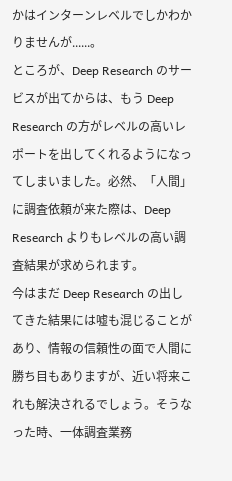かはインターンレベルでしかわかりませんが......。
ところが、Deep Research のサービスが出てからは、もう Deep Research の方がレベルの高いレポートを出してくれるようになってしまいました。必然、「人間」に調査依頼が来た際は、Deep Research よりもレベルの高い調査結果が求められます。
今はまだ Deep Research の出してきた結果には嘘も混じることがあり、情報の信頼性の面で人間に勝ち目もありますが、近い将来これも解決されるでしょう。そうなった時、一体調査業務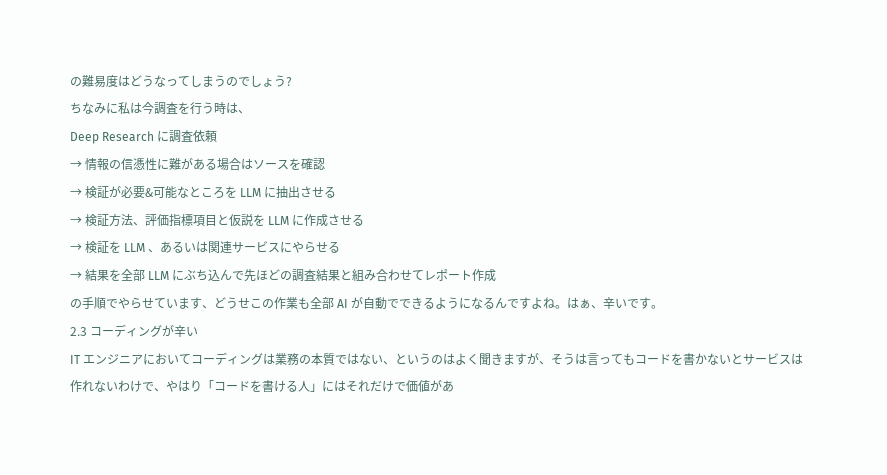の難易度はどうなってしまうのでしょう?
ちなみに私は今調査を行う時は、
Deep Research に調査依頼
→ 情報の信憑性に難がある場合はソースを確認
→ 検証が必要&可能なところを LLM に抽出させる
→ 検証方法、評価指標項目と仮説を LLM に作成させる
→ 検証を LLM 、あるいは関連サービスにやらせる
→ 結果を全部 LLM にぶち込んで先ほどの調査結果と組み合わせてレポート作成
の手順でやらせています、どうせこの作業も全部 AI が自動でできるようになるんですよね。はぁ、辛いです。
2.3 コーディングが辛い
IT エンジニアにおいてコーディングは業務の本質ではない、というのはよく聞きますが、そうは言ってもコードを書かないとサービスは作れないわけで、やはり「コードを書ける人」にはそれだけで価値があ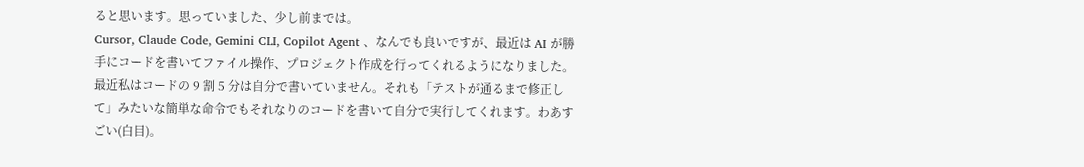ると思います。思っていました、少し前までは。
Cursor, Claude Code, Gemini CLI, Copilot Agent 、なんでも良いですが、最近は AI が勝手にコードを書いてファイル操作、プロジェクト作成を行ってくれるようになりました。最近私はコードの 9 割 5 分は自分で書いていません。それも「テストが通るまで修正して」みたいな簡単な命令でもそれなりのコードを書いて自分で実行してくれます。わあすごい(白目)。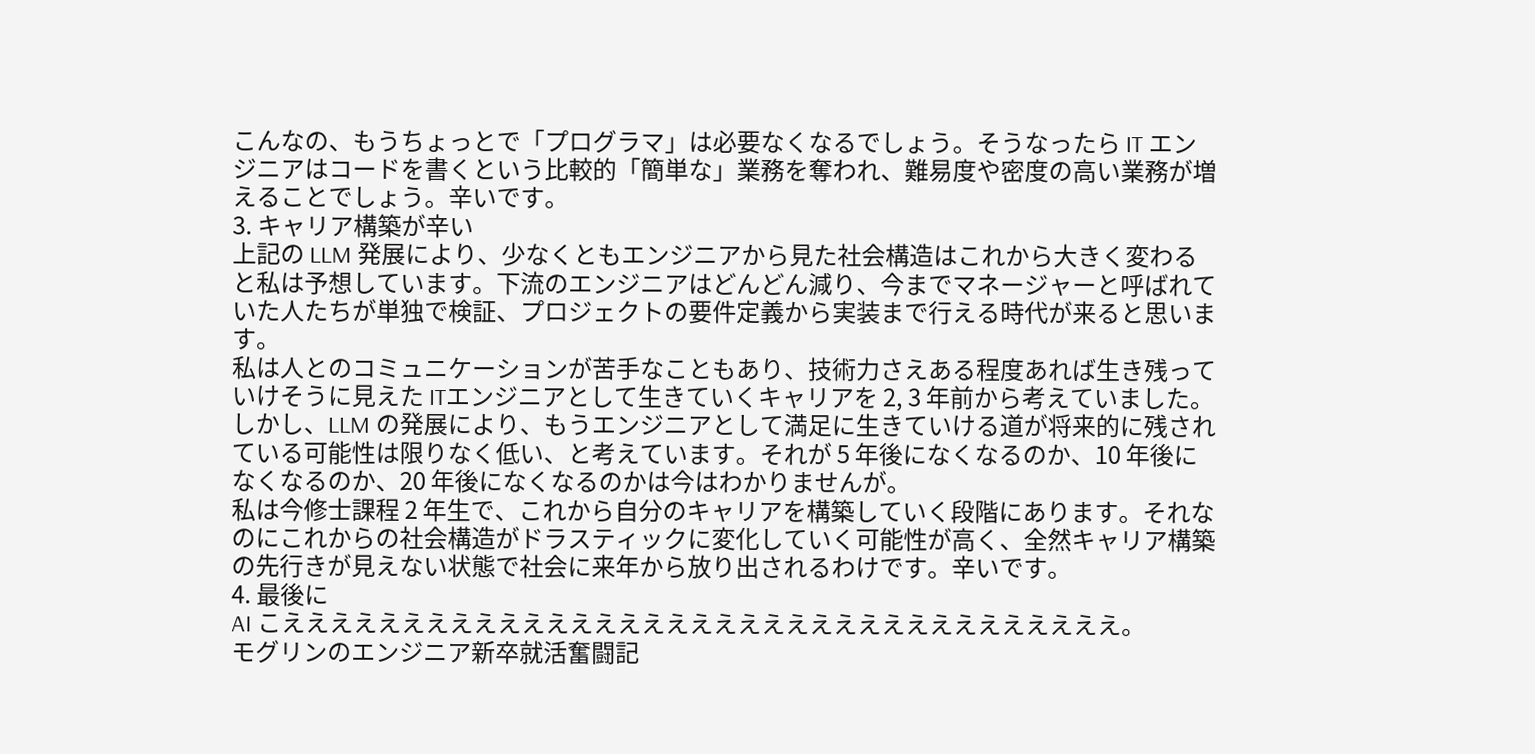こんなの、もうちょっとで「プログラマ」は必要なくなるでしょう。そうなったら IT エンジニアはコードを書くという比較的「簡単な」業務を奪われ、難易度や密度の高い業務が増えることでしょう。辛いです。
3. キャリア構築が辛い
上記の LLM 発展により、少なくともエンジニアから見た社会構造はこれから大きく変わると私は予想しています。下流のエンジニアはどんどん減り、今までマネージャーと呼ばれていた人たちが単独で検証、プロジェクトの要件定義から実装まで行える時代が来ると思います。
私は人とのコミュニケーションが苦手なこともあり、技術力さえある程度あれば生き残っていけそうに見えた ITエンジニアとして生きていくキャリアを 2, 3 年前から考えていました。しかし、LLM の発展により、もうエンジニアとして満足に生きていける道が将来的に残されている可能性は限りなく低い、と考えています。それが 5 年後になくなるのか、10 年後になくなるのか、20 年後になくなるのかは今はわかりませんが。
私は今修士課程 2 年生で、これから自分のキャリアを構築していく段階にあります。それなのにこれからの社会構造がドラスティックに変化していく可能性が高く、全然キャリア構築の先行きが見えない状態で社会に来年から放り出されるわけです。辛いです。
4. 最後に
AI こえええええええええええええええええええええええええええええええええええ。
モグリンのエンジニア新卒就活奮闘記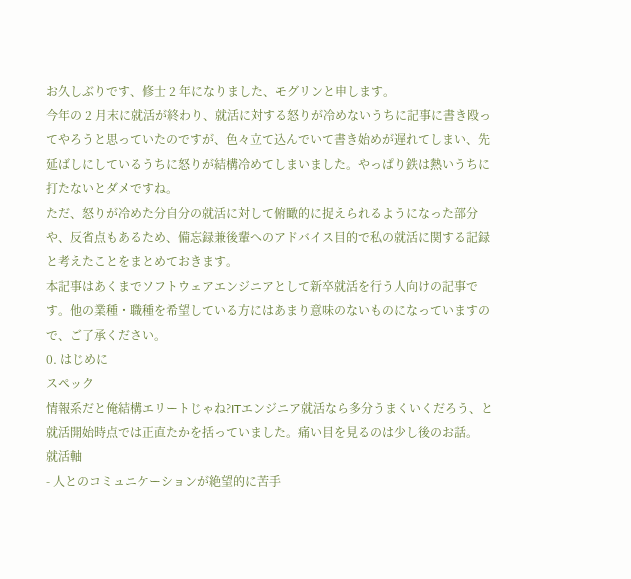お久しぶりです、修士 2 年になりました、モグリンと申します。
今年の 2 月末に就活が終わり、就活に対する怒りが冷めないうちに記事に書き殴ってやろうと思っていたのですが、色々立て込んでいて書き始めが遅れてしまい、先延ばしにしているうちに怒りが結構冷めてしまいました。やっぱり鉄は熱いうちに打たないとダメですね。
ただ、怒りが冷めた分自分の就活に対して俯瞰的に捉えられるようになった部分や、反省点もあるため、備忘録兼後輩へのアドバイス目的で私の就活に関する記録と考えたことをまとめておきます。
本記事はあくまでソフトウェアエンジニアとして新卒就活を行う人向けの記事です。他の業種・職種を希望している方にはあまり意味のないものになっていますので、ご了承ください。
0. はじめに
スペック
情報系だと俺結構エリートじゃね?ITエンジニア就活なら多分うまくいくだろう、と就活開始時点では正直たかを括っていました。痛い目を見るのは少し後のお話。
就活軸
- 人とのコミュニケーションが絶望的に苦手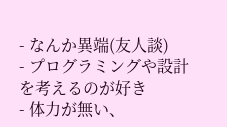- なんか異端(友人談)
- プログラミングや設計を考えるのが好き
- 体力が無い、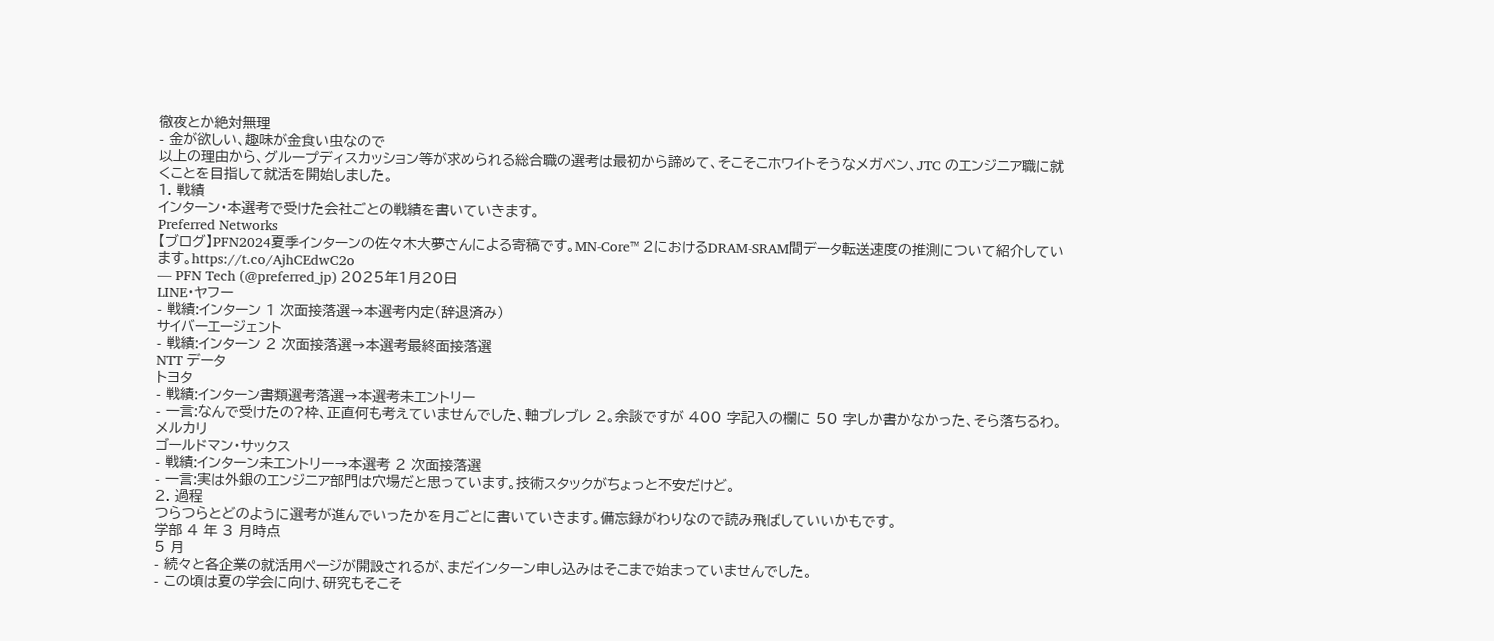徹夜とか絶対無理
- 金が欲しい、趣味が金食い虫なので
以上の理由から、グループディスカッション等が求められる総合職の選考は最初から諦めて、そこそこホワイトそうなメガベン、JTC のエンジニア職に就くことを目指して就活を開始しました。
1. 戦績
インターン・本選考で受けた会社ごとの戦績を書いていきます。
Preferred Networks
【ブログ】PFN2024夏季インターンの佐々木大夢さんによる寄稿です。MN-Core™ 2におけるDRAM-SRAM間データ転送速度の推測について紹介しています。https://t.co/AjhCEdwC2o
— PFN Tech (@preferred_jp) 2025年1月20日
LINE・ヤフー
- 戦績:インターン 1 次面接落選→本選考内定(辞退済み)
サイバーエージェント
- 戦績:インターン 2 次面接落選→本選考最終面接落選
NTT データ
トヨタ
- 戦績:インターン書類選考落選→本選考未エントリー
- 一言:なんで受けたの?枠、正直何も考えていませんでした、軸ブレブレ 2。余談ですが 400 字記入の欄に 50 字しか書かなかった、そら落ちるわ。
メルカリ
ゴールドマン・サックス
- 戦績:インターン未エントリー→本選考 2 次面接落選
- 一言:実は外銀のエンジニア部門は穴場だと思っています。技術スタックがちょっと不安だけど。
2. 過程
つらつらとどのように選考が進んでいったかを月ごとに書いていきます。備忘録がわりなので読み飛ばしていいかもです。
学部 4 年 3 月時点
5 月
- 続々と各企業の就活用ページが開設されるが、まだインターン申し込みはそこまで始まっていませんでした。
- この頃は夏の学会に向け、研究もそこそ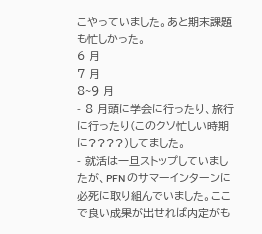こやっていました。あと期末課題も忙しかった。
6 月
7 月
8~9 月
- 8 月頭に学会に行ったり、旅行に行ったり(このクソ忙しい時期に????)してました。
- 就活は一旦ストップしていましたが、PFN のサマーインターンに必死に取り組んでいました。ここで良い成果が出せれば内定がも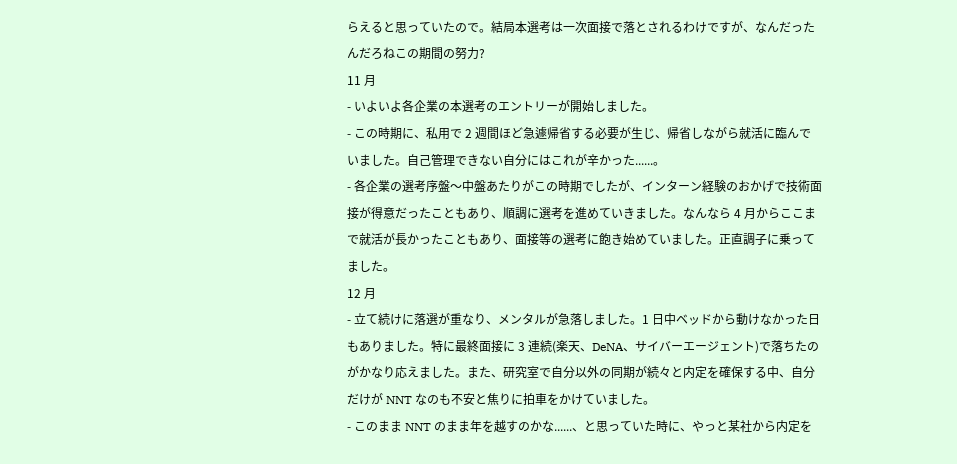らえると思っていたので。結局本選考は一次面接で落とされるわけですが、なんだったんだろねこの期間の努力?
11 月
- いよいよ各企業の本選考のエントリーが開始しました。
- この時期に、私用で 2 週間ほど急遽帰省する必要が生じ、帰省しながら就活に臨んでいました。自己管理できない自分にはこれが辛かった......。
- 各企業の選考序盤〜中盤あたりがこの時期でしたが、インターン経験のおかげで技術面接が得意だったこともあり、順調に選考を進めていきました。なんなら 4 月からここまで就活が長かったこともあり、面接等の選考に飽き始めていました。正直調子に乗ってました。
12 月
- 立て続けに落選が重なり、メンタルが急落しました。1 日中ベッドから動けなかった日もありました。特に最終面接に 3 連続(楽天、DeNA、サイバーエージェント)で落ちたのがかなり応えました。また、研究室で自分以外の同期が続々と内定を確保する中、自分だけが NNT なのも不安と焦りに拍車をかけていました。
- このまま NNT のまま年を越すのかな......、と思っていた時に、やっと某社から内定を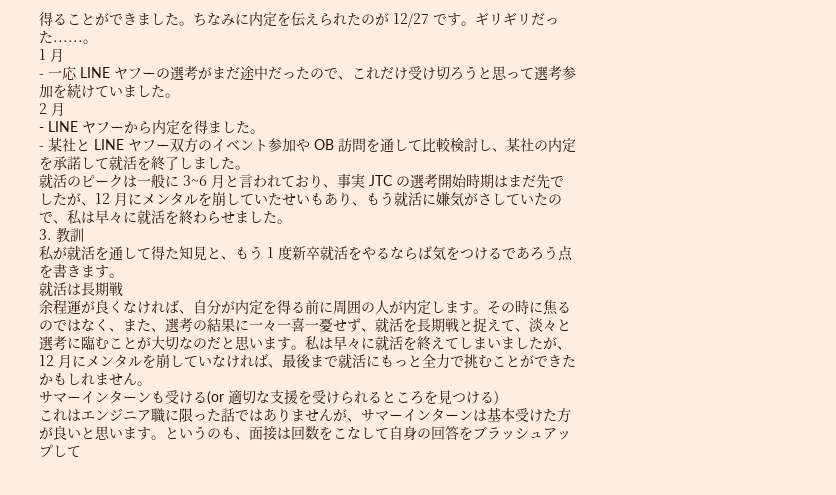得ることができました。ちなみに内定を伝えられたのが 12/27 です。ギリギリだった......。
1 月
- 一応 LINE ヤフーの選考がまだ途中だったので、これだけ受け切ろうと思って選考参加を続けていました。
2 月
- LINE ヤフーから内定を得ました。
- 某社と LINE ヤフー双方のイベント参加や OB 訪問を通して比較検討し、某社の内定を承諾して就活を終了しました。
就活のピークは一般に 3~6 月と言われており、事実 JTC の選考開始時期はまだ先でしたが、12 月にメンタルを崩していたせいもあり、もう就活に嫌気がさしていたので、私は早々に就活を終わらせました。
3. 教訓
私が就活を通して得た知見と、もう 1 度新卒就活をやるならば気をつけるであろう点を書きます。
就活は長期戦
余程運が良くなければ、自分が内定を得る前に周囲の人が内定します。その時に焦るのではなく、また、選考の結果に一々一喜一憂せず、就活を長期戦と捉えて、淡々と選考に臨むことが大切なのだと思います。私は早々に就活を終えてしまいましたが、12 月にメンタルを崩していなければ、最後まで就活にもっと全力で挑むことができたかもしれません。
サマーインターンも受ける(or 適切な支援を受けられるところを見つける)
これはエンジニア職に限った話ではありませんが、サマーインターンは基本受けた方が良いと思います。というのも、面接は回数をこなして自身の回答をブラッシュアップして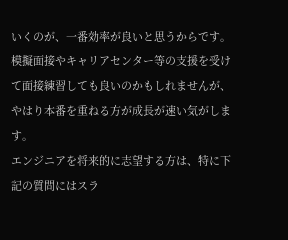いくのが、一番効率が良いと思うからです。模擬面接やキャリアセンター等の支援を受けて面接練習しても良いのかもしれませんが、やはり本番を重ねる方が成長が速い気がします。
エンジニアを将来的に志望する方は、特に下記の質問にはスラ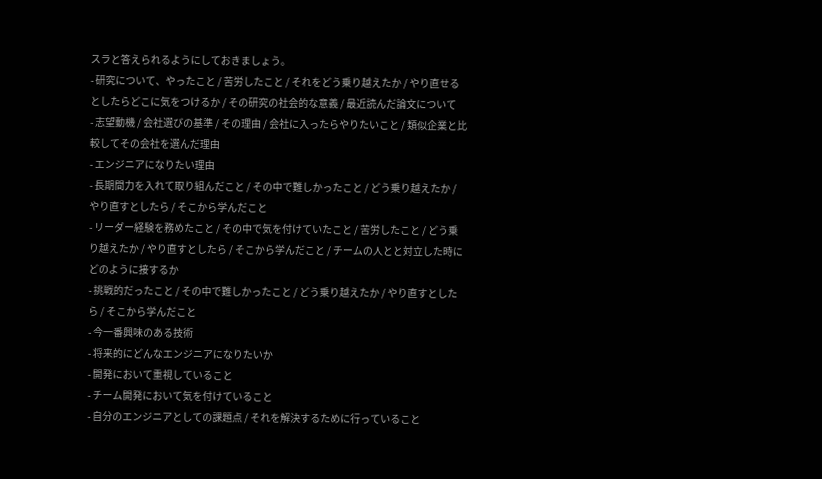スラと答えられるようにしておきましょう。
- 研究について、やったこと / 苦労したこと / それをどう乗り越えたか / やり直せるとしたらどこに気をつけるか / その研究の社会的な意義 / 最近読んだ論文について
- 志望動機 / 会社選びの基準 / その理由 / 会社に入ったらやりたいこと / 類似企業と比較してその会社を選んだ理由
- エンジニアになりたい理由
- 長期間力を入れて取り組んだこと / その中で難しかったこと / どう乗り越えたか / やり直すとしたら / そこから学んだこと
- リーダー経験を務めたこと / その中で気を付けていたこと / 苦労したこと / どう乗り越えたか / やり直すとしたら / そこから学んだこと / チームの人とと対立した時にどのように接するか
- 挑戦的だったこと / その中で難しかったこと / どう乗り越えたか / やり直すとしたら / そこから学んだこと
- 今一番興味のある技術
- 将来的にどんなエンジニアになりたいか
- 開発において重視していること
- チーム開発において気を付けていること
- 自分のエンジニアとしての課題点 / それを解決するために行っていること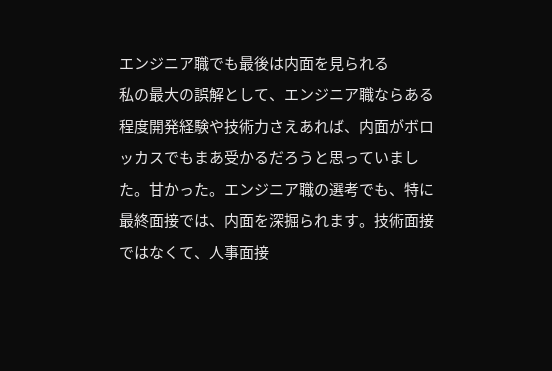エンジニア職でも最後は内面を見られる
私の最大の誤解として、エンジニア職ならある程度開発経験や技術力さえあれば、内面がボロッカスでもまあ受かるだろうと思っていました。甘かった。エンジニア職の選考でも、特に最終面接では、内面を深掘られます。技術面接ではなくて、人事面接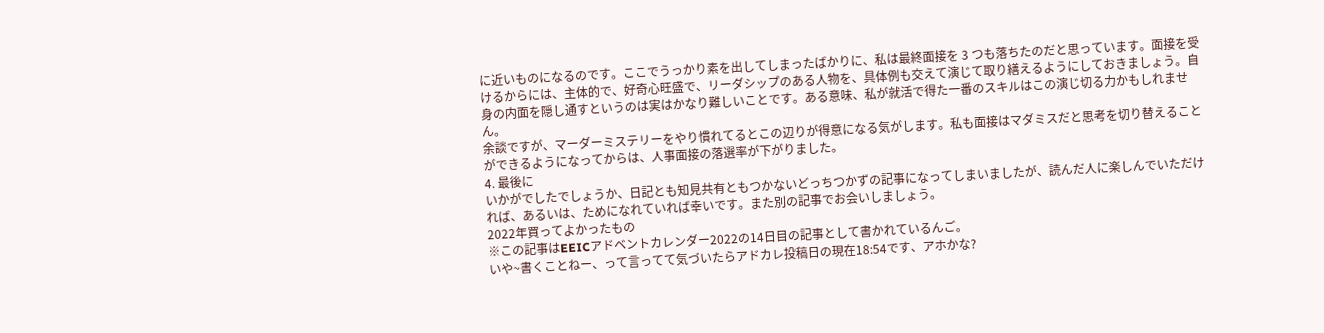に近いものになるのです。ここでうっかり素を出してしまったばかりに、私は最終面接を 3 つも落ちたのだと思っています。面接を受けるからには、主体的で、好奇心旺盛で、リーダシップのある人物を、具体例も交えて演じて取り繕えるようにしておきましょう。自身の内面を隠し通すというのは実はかなり難しいことです。ある意味、私が就活で得た一番のスキルはこの演じ切る力かもしれません。
余談ですが、マーダーミステリーをやり慣れてるとこの辺りが得意になる気がします。私も面接はマダミスだと思考を切り替えることができるようになってからは、人事面接の落選率が下がりました。
4. 最後に
いかがでしたでしょうか、日記とも知見共有ともつかないどっちつかずの記事になってしまいましたが、読んだ人に楽しんでいただければ、あるいは、ためになれていれば幸いです。また別の記事でお会いしましょう。
2022年買ってよかったもの
※この記事はEEICアドベントカレンダー2022の14日目の記事として書かれているんご。
いや~書くことねー、って言ってて気づいたらアドカレ投稿日の現在18:54です、アホかな?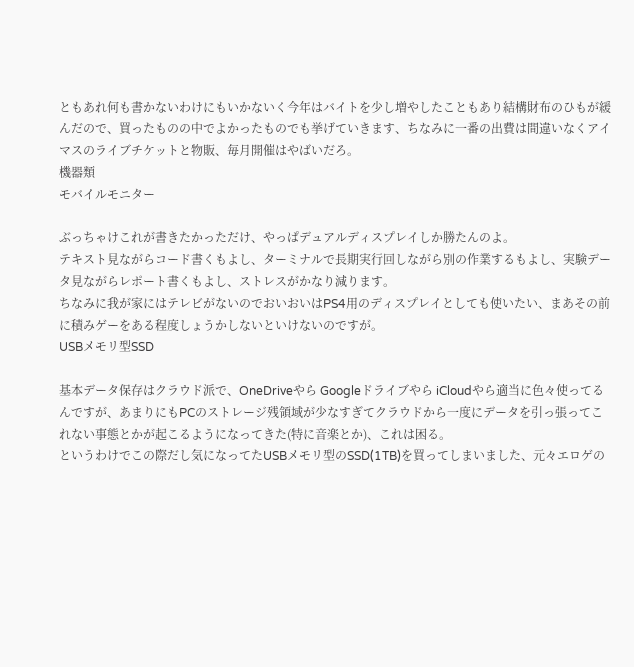ともあれ何も書かないわけにもいかないく今年はバイトを少し増やしたこともあり結構財布のひもが緩んだので、買ったものの中でよかったものでも挙げていきます、ちなみに一番の出費は間違いなくアイマスのライブチケットと物販、毎月開催はやばいだろ。
機器類
モバイルモニター

ぶっちゃけこれが書きたかっただけ、やっぱデュアルディスプレイしか勝たんのよ。
テキスト見ながらコード書くもよし、ターミナルで長期実行回しながら別の作業するもよし、実験データ見ながらレポート書くもよし、ストレスがかなり減ります。
ちなみに我が家にはテレビがないのでおいおいはPS4用のディスプレイとしても使いたい、まあその前に積みゲーをある程度しょうかしないといけないのですが。
USBメモリ型SSD

基本データ保存はクラウド派で、OneDriveやら Googleドライブやら iCloudやら適当に色々使ってるんですが、あまりにもPCのストレージ残領域が少なすぎてクラウドから一度にデータを引っ張ってこれない事態とかが起こるようになってきた(特に音楽とか)、これは困る。
というわけでこの際だし気になってたUSBメモリ型のSSD(1TB)を買ってしまいました、元々エロゲの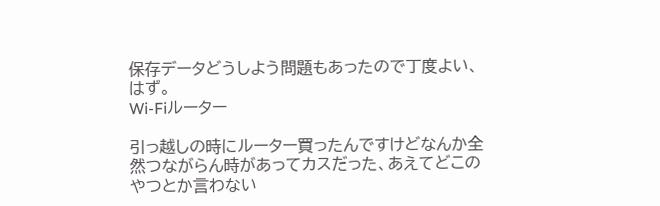保存データどうしよう問題もあったので丁度よい、はず。
Wi-Fiルーター

引っ越しの時にルーター買ったんですけどなんか全然つながらん時があってカスだった、あえてどこのやつとか言わない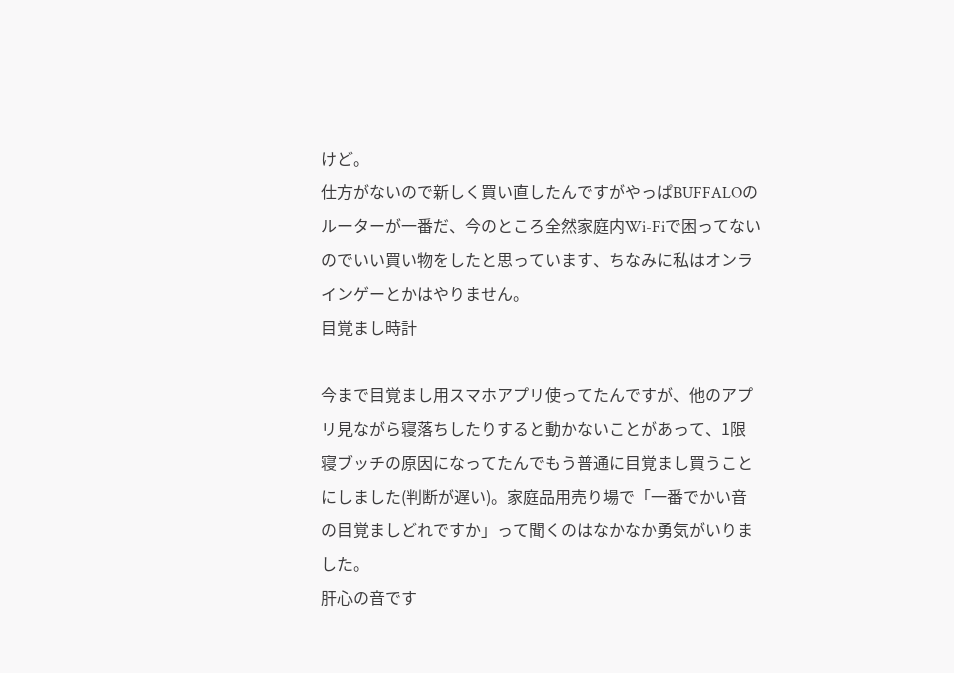けど。
仕方がないので新しく買い直したんですがやっぱBUFFALOのルーターが一番だ、今のところ全然家庭内Wi-Fiで困ってないのでいい買い物をしたと思っています、ちなみに私はオンラインゲーとかはやりません。
目覚まし時計

今まで目覚まし用スマホアプリ使ってたんですが、他のアプリ見ながら寝落ちしたりすると動かないことがあって、1限寝ブッチの原因になってたんでもう普通に目覚まし買うことにしました(判断が遅い)。家庭品用売り場で「一番でかい音の目覚ましどれですか」って聞くのはなかなか勇気がいりました。
肝心の音です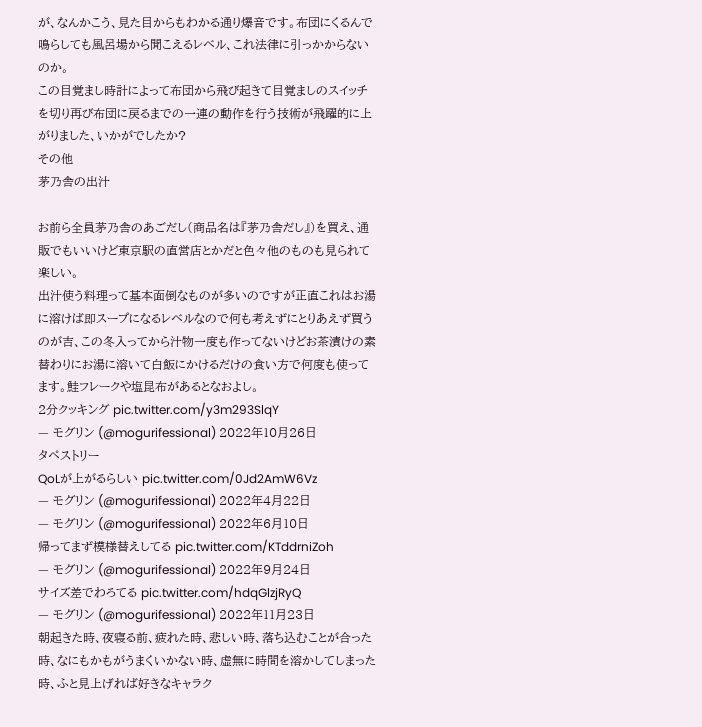が、なんかこう、見た目からもわかる通り爆音です。布団にくるんで鳴らしても風呂場から聞こえるレベル、これ法律に引っかからないのか。
この目覚まし時計によって布団から飛び起きて目覚ましのスイッチを切り再び布団に戻るまでの一連の動作を行う技術が飛躍的に上がりました、いかがでしたか?
その他
茅乃舎の出汁

お前ら全員茅乃舎のあごだし(商品名は『茅乃舎だし』)を買え、通販でもいいけど東京駅の直営店とかだと色々他のものも見られて楽しい。
出汁使う料理って基本面倒なものが多いのですが正直これはお湯に溶けば即スープになるレベルなので何も考えずにとりあえず買うのが吉、この冬入ってから汁物一度も作ってないけどお茶漬けの素替わりにお湯に溶いて白飯にかけるだけの食い方で何度も使ってます。鮭フレークや塩昆布があるとなおよし。
2分クッキング pic.twitter.com/y3m293SlqY
— モグリン (@mogurifessional) 2022年10月26日
タペストリー
QoLが上がるらしい pic.twitter.com/0Jd2AmW6Vz
— モグリン (@mogurifessional) 2022年4月22日
— モグリン (@mogurifessional) 2022年6月10日
帰ってまず模様替えしてる pic.twitter.com/KTddrniZoh
— モグリン (@mogurifessional) 2022年9月24日
サイズ差でわろてる pic.twitter.com/hdqGlzjRyQ
— モグリン (@mogurifessional) 2022年11月23日
朝起きた時、夜寝る前、疲れた時、悲しい時、落ち込むことが合った時、なにもかもがうまくいかない時、虚無に時間を溶かしてしまった時、ふと見上げれば好きなキャラク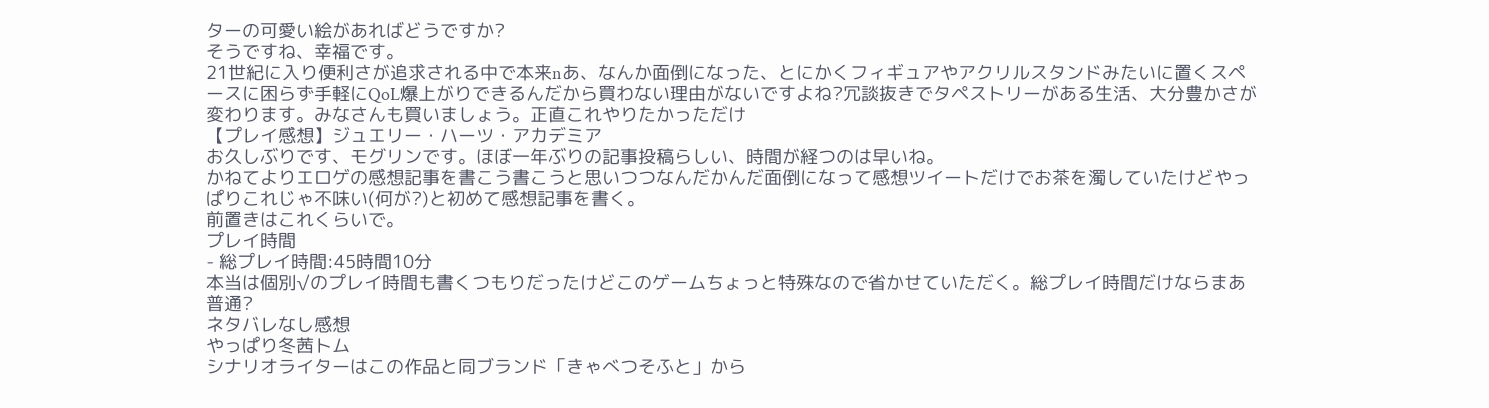ターの可愛い絵があればどうですか?
そうですね、幸福です。
21世紀に入り便利さが追求される中で本来nあ、なんか面倒になった、とにかくフィギュアやアクリルスタンドみたいに置くスペースに困らず手軽にQoL爆上がりできるんだから買わない理由がないですよね?冗談抜きでタペストリーがある生活、大分豊かさが変わります。みなさんも買いましょう。正直これやりたかっただけ
【プレイ感想】ジュエリー・ハーツ・アカデミア
お久しぶりです、モグリンです。ほぼ一年ぶりの記事投稿らしい、時間が経つのは早いね。
かねてよりエロゲの感想記事を書こう書こうと思いつつなんだかんだ面倒になって感想ツイートだけでお茶を濁していたけどやっぱりこれじゃ不味い(何が?)と初めて感想記事を書く。
前置きはこれくらいで。
プレイ時間
- 総プレイ時間:45時間10分
本当は個別√のプレイ時間も書くつもりだったけどこのゲームちょっと特殊なので省かせていただく。総プレイ時間だけならまあ普通?
ネタバレなし感想
やっぱり冬茜トム
シナリオライターはこの作品と同ブランド「きゃべつそふと」から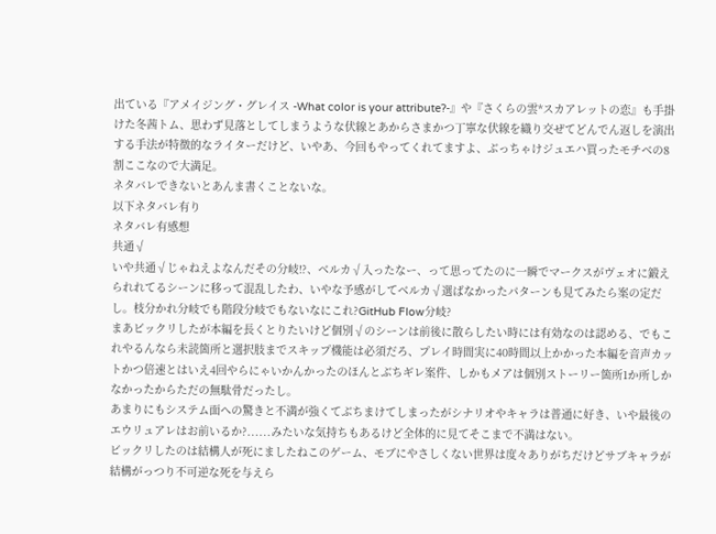出ている『アメイジング・グレイス -What color is your attribute?-』や『さくらの雲*スカアレットの恋』も手掛けた冬茜トム、思わず見落としてしまうような伏線とあからさまかつ丁寧な伏線を織り交ぜてどんでん返しを演出する手法が特徴的なライターだけど、いやあ、今回もやってくれてますよ、ぶっちゃけジュエハ買ったモチベの8割ここなので大満足。
ネタバレできないとあんま書くことないな。
以下ネタバレ有り
ネタバレ有感想
共通√
いや共通√じゃねえよなんだその分岐!?、ベルカ√入ったなー、って思ってたのに一瞬でマークスがヴェオに鍛えられれてるシーンに移って混乱したわ、いやな予感がしてベルカ√選ばなかったパターンも見てみたら案の定だし。枝分かれ分岐でも階段分岐でもないなにこれ?GitHub Flow分岐?
まあビックリしたが本編を長くとりたいけど個別√のシーンは前後に散らしたい時には有効なのは認める、でもこれやるんなら未読箇所と選択肢までスキップ機能は必須だろ、プレイ時間実に40時間以上かかった本編を音声カットかつ倍速とはいえ4回やらにゃいかんかったのほんとぶちギレ案件、しかもメアは個別ストーリー箇所1か所しかなかったからただの無駄骨だったし。
あまりにもシステム面への驚きと不満が強くてぶちまけてしまったがシナリオやキャラは普通に好き、いや最後のエウリュアレはお前いるか?......みたいな気持ちもあるけど全体的に見てそこまで不満はない。
ビックリしたのは結構人が死にましたねこのゲーム、モブにやさしくない世界は度々ありがちだけどサブキャラが結構がっつり不可逆な死を与えら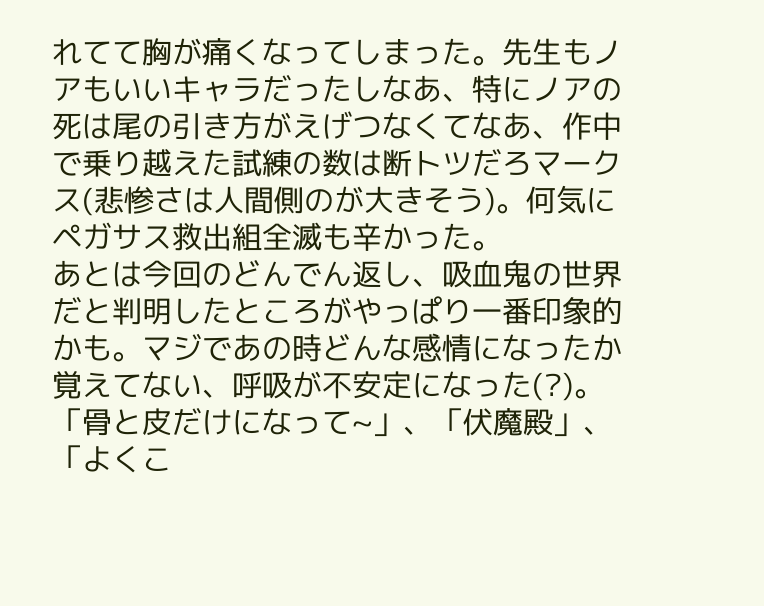れてて胸が痛くなってしまった。先生もノアもいいキャラだったしなあ、特にノアの死は尾の引き方がえげつなくてなあ、作中で乗り越えた試練の数は断トツだろマークス(悲惨さは人間側のが大きそう)。何気にペガサス救出組全滅も辛かった。
あとは今回のどんでん返し、吸血鬼の世界だと判明したところがやっぱり一番印象的かも。マジであの時どんな感情になったか覚えてない、呼吸が不安定になった(?)。「骨と皮だけになって~」、「伏魔殿」、「よくこ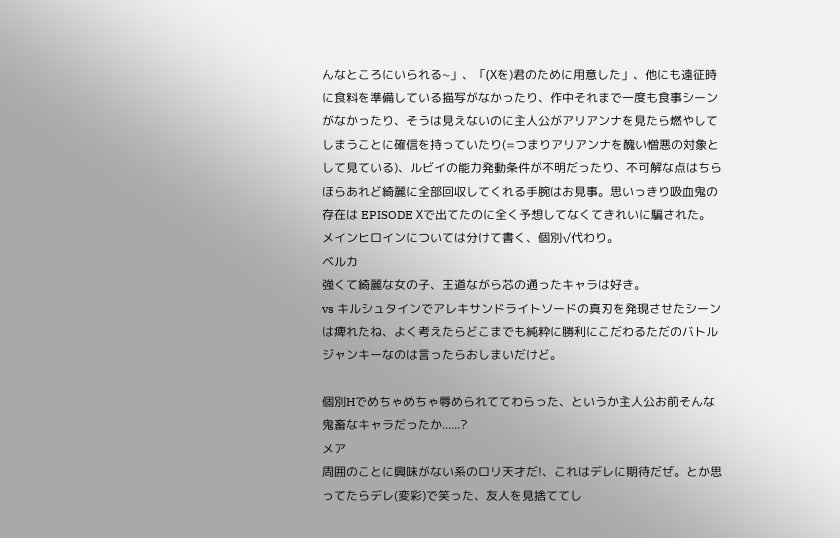んなところにいられる~」、「(Χを)君のために用意した」、他にも遠征時に食料を準備している描写がなかったり、作中それまで一度も食事シーンがなかったり、そうは見えないのに主人公がアリアンナを見たら燃やしてしまうことに確信を持っていたり(=つまりアリアンナを醜い憎悪の対象として見ている)、ルビイの能力発動条件が不明だったり、不可解な点はちらほらあれど綺麗に全部回収してくれる手腕はお見事。思いっきり吸血鬼の存在は EPISODE Χで出てたのに全く予想してなくてきれいに騙された。
メインヒロインについては分けて書く、個別√代わり。
ベルカ
強くて綺麗な女の子、王道ながら芯の通ったキャラは好き。
vs キルシュタインでアレキサンドライトソードの真刃を発現させたシーンは痺れたね、よく考えたらどこまでも純粋に勝利にこだわるただのバトルジャンキーなのは言ったらおしまいだけど。

個別Hでめちゃめちゃ辱められててわらった、というか主人公お前そんな鬼畜なキャラだったか......?
メア
周囲のことに興味がない系のロリ天才だ!、これはデレに期待だぜ。とか思ってたらデレ(変彩)で笑った、友人を見捨ててし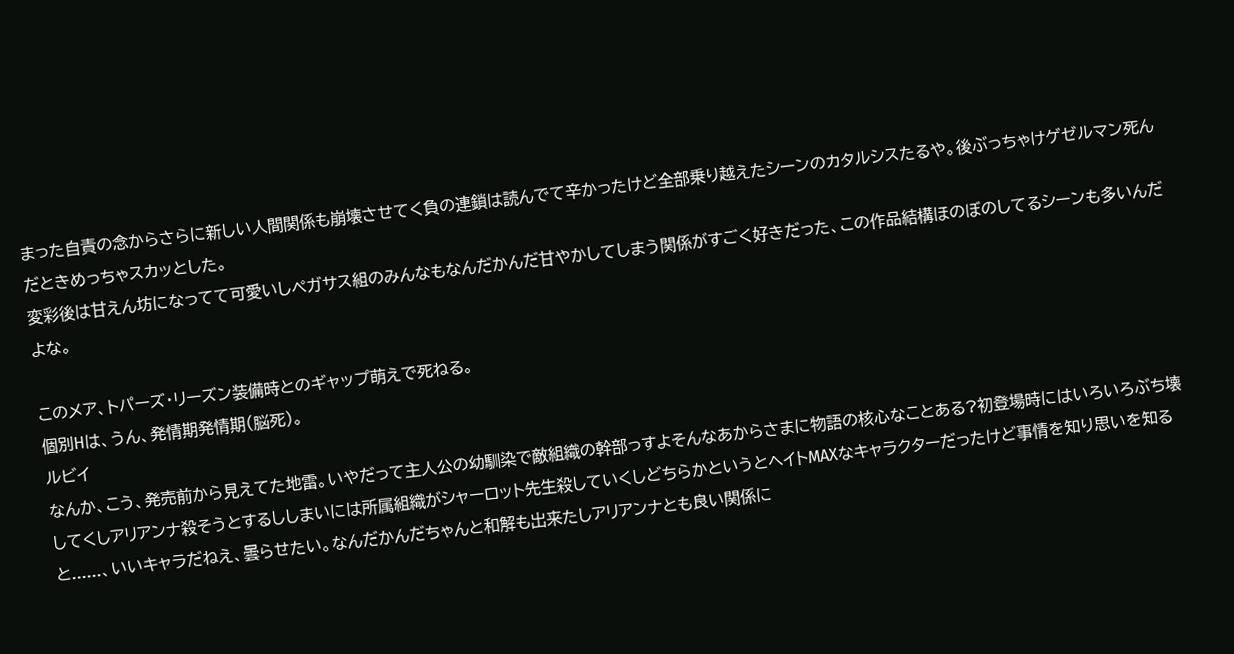まった自責の念からさらに新しい人間関係も崩壊させてく負の連鎖は読んでて辛かったけど全部乗り越えたシーンのカタルシスたるや。後ぶっちゃけゲゼルマン死んだときめっちゃスカッとした。
変彩後は甘えん坊になってて可愛いしペガサス組のみんなもなんだかんだ甘やかしてしまう関係がすごく好きだった、この作品結構ほのぼのしてるシーンも多いんだよな。

このメア、トパーズ・リーズン装備時とのギャップ萌えで死ねる。
個別Hは、うん、発情期発情期(脳死)。
ルビイ
なんか、こう、発売前から見えてた地雷。いやだって主人公の幼馴染で敵組織の幹部っすよそんなあからさまに物語の核心なことある?初登場時にはいろいろぶち壊してくしアリアンナ殺そうとするししまいには所属組織がシャーロット先生殺していくしどちらかというとヘイトMAXなキャラクターだったけど事情を知り思いを知ると......、いいキャラだねえ、曇らせたい。なんだかんだちゃんと和解も出来たしアリアンナとも良い関係に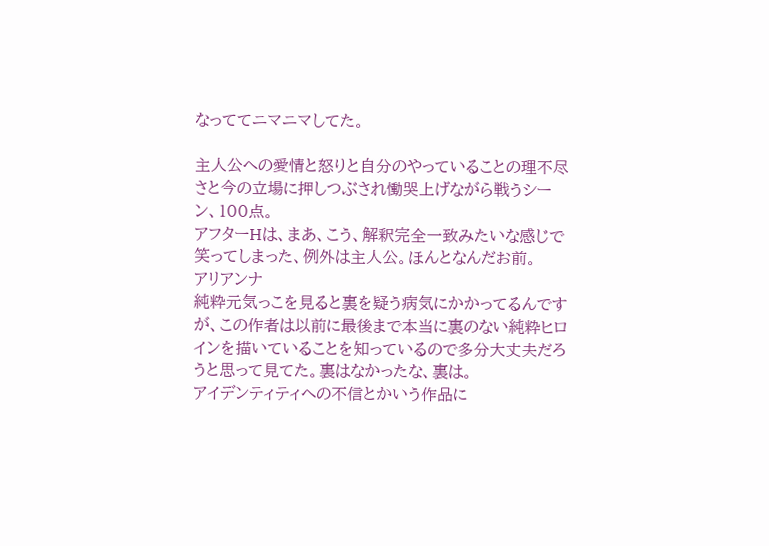なっててニマニマしてた。

主人公への愛情と怒りと自分のやっていることの理不尽さと今の立場に押しつぶされ慟哭上げながら戦うシーン、100点。
アフターHは、まあ、こう、解釈完全一致みたいな感じで笑ってしまった、例外は主人公。ほんとなんだお前。
アリアンナ
純粋元気っこを見ると裏を疑う病気にかかってるんですが、この作者は以前に最後まで本当に裏のない純粋ヒロインを描いていることを知っているので多分大丈夫だろうと思って見てた。裏はなかったな、裏は。
アイデンティティへの不信とかいう作品に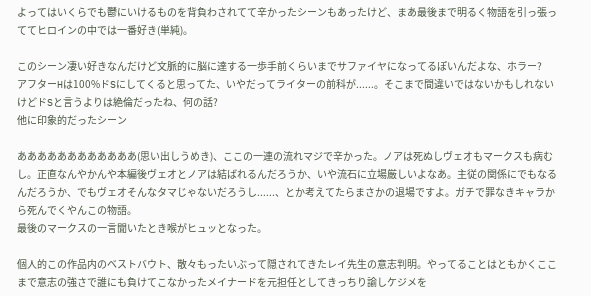よってはいくらでも鬱にいけるものを背負わされてて辛かったシーンもあったけど、まあ最後まで明るく物語を引っ張っててヒロインの中では一番好き(単純)。

このシーン凄い好きなんだけど文脈的に脳に達する一歩手前くらいまでサファイヤになってるぽいんだよな、ホラー?
アフターHは100%ドSにしてくると思ってた、いやだってライターの前科が......。そこまで間違いではないかもしれないけどドSと言うよりは絶倫だったね、何の話?
他に印象的だったシーン

ああああああああああああ(思い出しうめき)、ここの一連の流れマジで辛かった。ノアは死ぬしヴェオもマークスも病むし。正直なんやかんや本編後ヴェオとノアは結ばれるんだろうか、いや流石に立場厳しいよなあ。主従の関係にでもなるんだろうか、でもヴェオそんなタマじゃないだろうし......、とか考えてたらまさかの退場ですよ。ガチで罪なきキャラから死んでくやんこの物語。
最後のマークスの一言聞いたとき喉がヒュッとなった。

個人的この作品内のベストバウト、散々もったいぶって隠されてきたレイ先生の意志判明。やってることはともかくここまで意志の強さで誰にも負けてこなかったメイナードを元担任としてきっちり諭しケジメを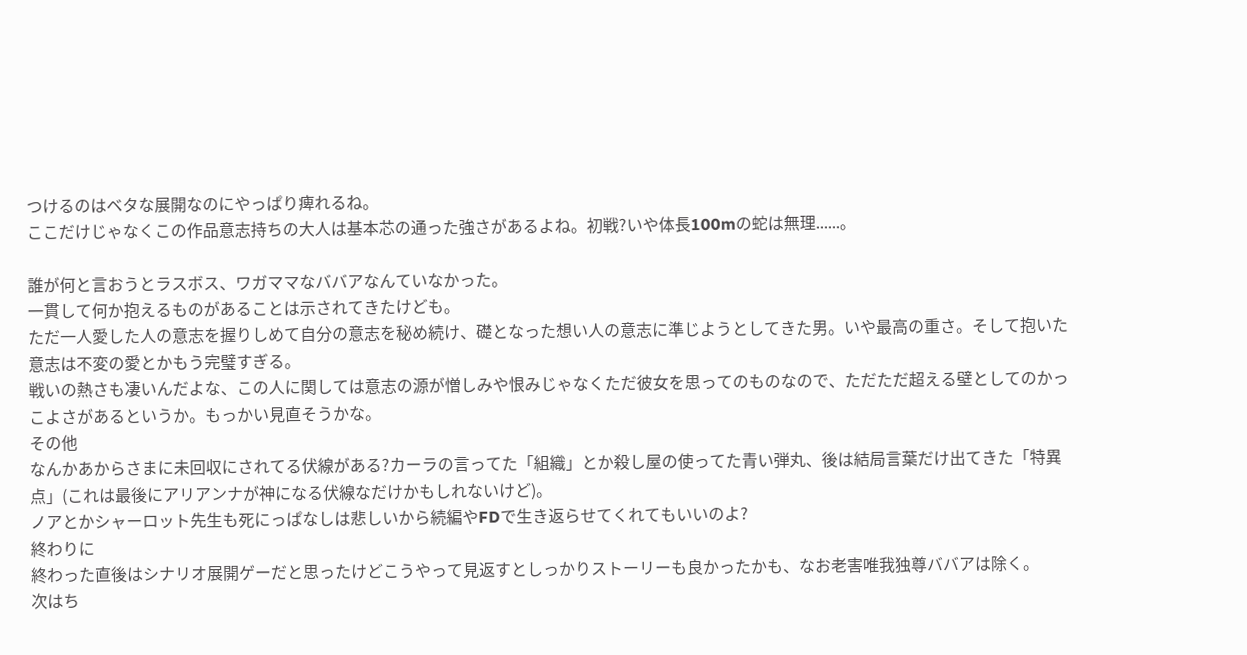つけるのはベタな展開なのにやっぱり痺れるね。
ここだけじゃなくこの作品意志持ちの大人は基本芯の通った強さがあるよね。初戦?いや体長100mの蛇は無理......。

誰が何と言おうとラスボス、ワガママなババアなんていなかった。
一貫して何か抱えるものがあることは示されてきたけども。
ただ一人愛した人の意志を握りしめて自分の意志を秘め続け、礎となった想い人の意志に準じようとしてきた男。いや最高の重さ。そして抱いた意志は不変の愛とかもう完璧すぎる。
戦いの熱さも凄いんだよな、この人に関しては意志の源が憎しみや恨みじゃなくただ彼女を思ってのものなので、ただただ超える壁としてのかっこよさがあるというか。もっかい見直そうかな。
その他
なんかあからさまに未回収にされてる伏線がある?カーラの言ってた「組織」とか殺し屋の使ってた青い弾丸、後は結局言葉だけ出てきた「特異点」(これは最後にアリアンナが神になる伏線なだけかもしれないけど)。
ノアとかシャーロット先生も死にっぱなしは悲しいから続編やFDで生き返らせてくれてもいいのよ?
終わりに
終わった直後はシナリオ展開ゲーだと思ったけどこうやって見返すとしっかりストーリーも良かったかも、なお老害唯我独尊ババアは除く。
次はち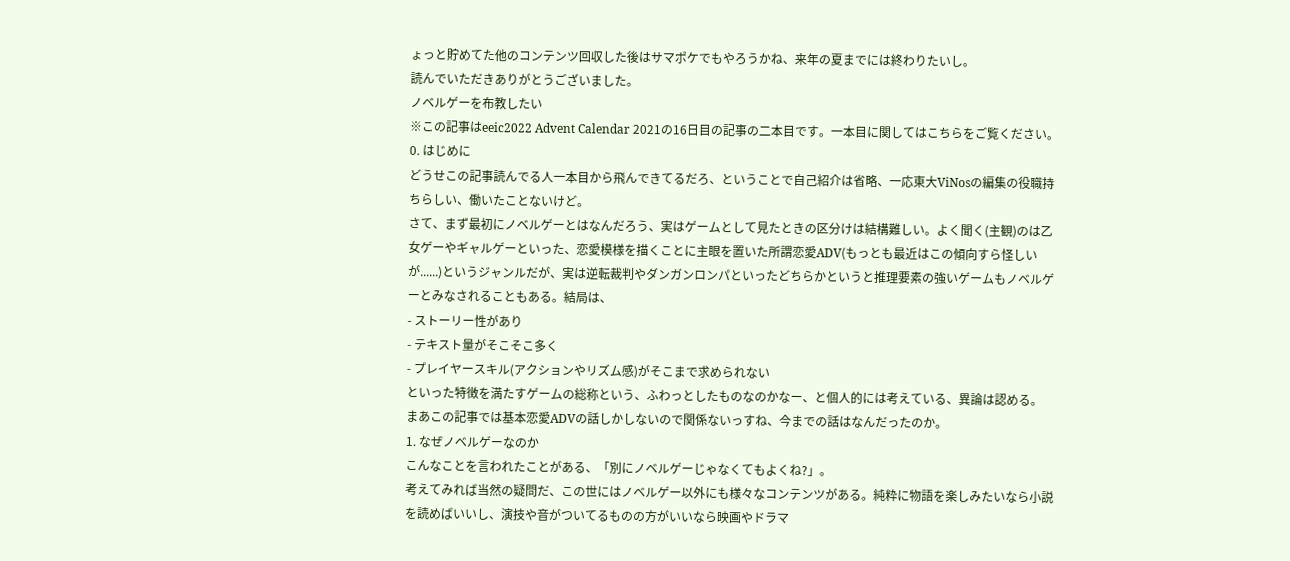ょっと貯めてた他のコンテンツ回収した後はサマポケでもやろうかね、来年の夏までには終わりたいし。
読んでいただきありがとうございました。
ノベルゲーを布教したい
※この記事はeeic2022 Advent Calendar 2021の16日目の記事の二本目です。一本目に関してはこちらをご覧ください。
0. はじめに
どうせこの記事読んでる人一本目から飛んできてるだろ、ということで自己紹介は省略、一応東大ViNosの編集の役職持ちらしい、働いたことないけど。
さて、まず最初にノベルゲーとはなんだろう、実はゲームとして見たときの区分けは結構難しい。よく聞く(主観)のは乙女ゲーやギャルゲーといった、恋愛模様を描くことに主眼を置いた所謂恋愛ADV(もっとも最近はこの傾向すら怪しいが......)というジャンルだが、実は逆転裁判やダンガンロンパといったどちらかというと推理要素の強いゲームもノベルゲーとみなされることもある。結局は、
- ストーリー性があり
- テキスト量がそこそこ多く
- プレイヤースキル(アクションやリズム感)がそこまで求められない
といった特徴を満たすゲームの総称という、ふわっとしたものなのかなー、と個人的には考えている、異論は認める。
まあこの記事では基本恋愛ADVの話しかしないので関係ないっすね、今までの話はなんだったのか。
1. なぜノベルゲーなのか
こんなことを言われたことがある、「別にノベルゲーじゃなくてもよくね?」。
考えてみれば当然の疑問だ、この世にはノベルゲー以外にも様々なコンテンツがある。純粋に物語を楽しみたいなら小説を読めばいいし、演技や音がついてるものの方がいいなら映画やドラマ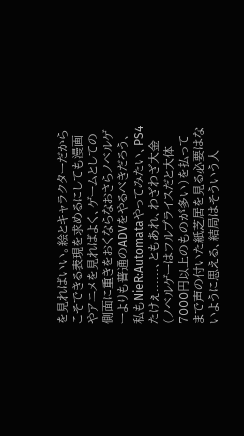を見ればいい。絵とキャラクターだからこそできる表現を求めるにしても漫画やアニメを見ればよく、ゲームとしての側面に重きをおくならなおさらノベルゲーよりも普通のADVをやるべきだろう、私もNieR:Automataやってみたい、PS4たけぇ......、ともあれ、わざわざ大金(ノベルゲーはフルプライスだと大体7000円以上のものが多い)を払ってまで声の付いた紙芝居を見る必要はないように思える、結局はそういう人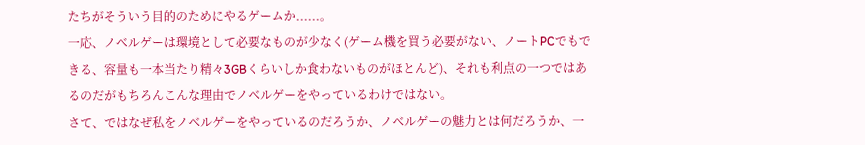たちがそういう目的のためにやるゲームか......。
一応、ノベルゲーは環境として必要なものが少なく(ゲーム機を買う必要がない、ノートPCでもできる、容量も一本当たり精々3GBくらいしか食わないものがほとんど)、それも利点の一つではあるのだがもちろんこんな理由でノベルゲーをやっているわけではない。
さて、ではなぜ私をノベルゲーをやっているのだろうか、ノベルゲーの魅力とは何だろうか、一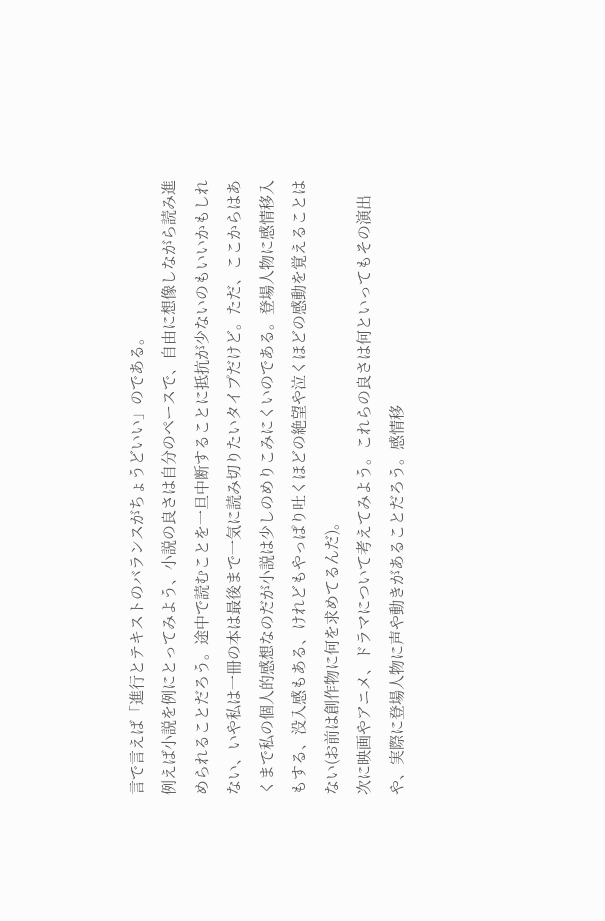言で言えば「進行とテキストのバランスがちょうどいい」のである。
例えば小説を例にとってみよう、小説の良さは自分のペースで、自由に想像しながら読み進められることだろう。途中で読むことを一旦中断することに抵抗が少ないのもいいかもしれない、いや私は一冊の本は最後まで一気に読み切りたいタイプだけど。ただ、ここからはあくまで私の個人的感想なのだが小説は少しのめりこみにくいのである。登場人物に感情移入もする、没入感もある、けれどもやっぱり吐くほどの絶望や泣くほどの感動を覚えることはない(お前は創作物に何を求めてるんだ)。
次に映画やアニメ、ドラマについて考えてみよう。これらの良さは何といってもその演出や、実際に登場人物に声や動きがあることだろう。感情移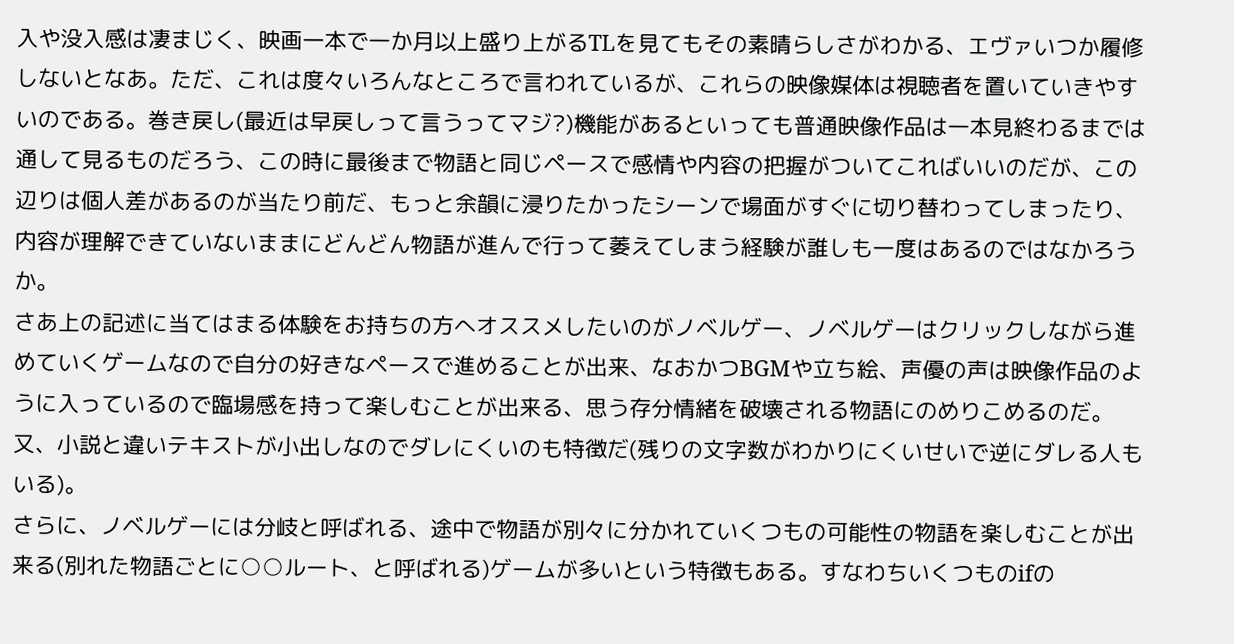入や没入感は凄まじく、映画一本で一か月以上盛り上がるTLを見てもその素晴らしさがわかる、エヴァいつか履修しないとなあ。ただ、これは度々いろんなところで言われているが、これらの映像媒体は視聴者を置いていきやすいのである。巻き戻し(最近は早戻しって言うってマジ?)機能があるといっても普通映像作品は一本見終わるまでは通して見るものだろう、この時に最後まで物語と同じペースで感情や内容の把握がついてこればいいのだが、この辺りは個人差があるのが当たり前だ、もっと余韻に浸りたかったシーンで場面がすぐに切り替わってしまったり、内容が理解できていないままにどんどん物語が進んで行って萎えてしまう経験が誰しも一度はあるのではなかろうか。
さあ上の記述に当てはまる体験をお持ちの方へオススメしたいのがノベルゲー、ノベルゲーはクリックしながら進めていくゲームなので自分の好きなペースで進めることが出来、なおかつBGMや立ち絵、声優の声は映像作品のように入っているので臨場感を持って楽しむことが出来る、思う存分情緒を破壊される物語にのめりこめるのだ。又、小説と違いテキストが小出しなのでダレにくいのも特徴だ(残りの文字数がわかりにくいせいで逆にダレる人もいる)。
さらに、ノベルゲーには分岐と呼ばれる、途中で物語が別々に分かれていくつもの可能性の物語を楽しむことが出来る(別れた物語ごとに○○ルート、と呼ばれる)ゲームが多いという特徴もある。すなわちいくつものifの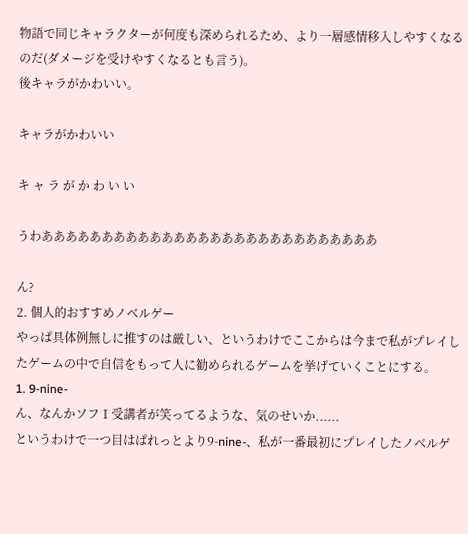物語で同じキャラクターが何度も深められるため、より一層感情移入しやすくなるのだ(ダメージを受けやすくなるとも言う)。
後キャラがかわいい。

キャラがかわいい

キ ャ ラ が か わ い い

うわああああああああああああああああああああああああああああ

ん?
2. 個人的おすすめノベルゲー
やっぱ具体例無しに推すのは厳しい、というわけでここからは今まで私がプレイしたゲームの中で自信をもって人に勧められるゲームを挙げていくことにする。
1. 9-nine-
ん、なんかソフⅠ受講者が笑ってるような、気のせいか......
というわけで一つ目はぱれっとより9-nine-、私が一番最初にプレイしたノベルゲ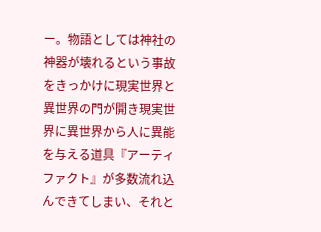ー。物語としては神社の神器が壊れるという事故をきっかけに現実世界と異世界の門が開き現実世界に異世界から人に異能を与える道具『アーティファクト』が多数流れ込んできてしまい、それと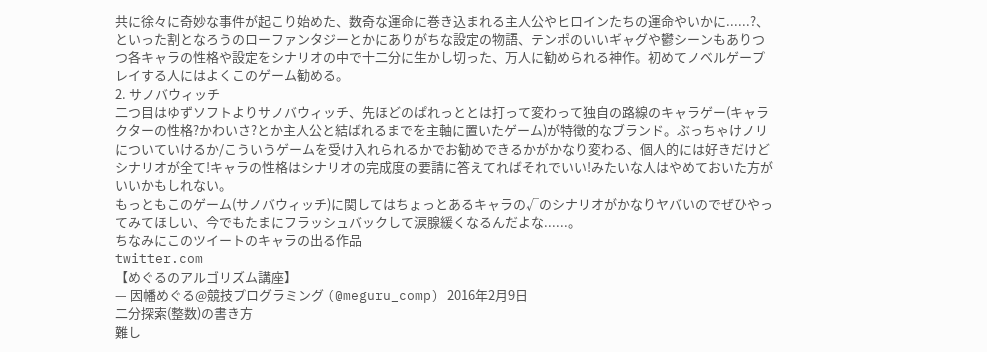共に徐々に奇妙な事件が起こり始めた、数奇な運命に巻き込まれる主人公やヒロインたちの運命やいかに......?、といった割となろうのローファンタジーとかにありがちな設定の物語、テンポのいいギャグや鬱シーンもありつつ各キャラの性格や設定をシナリオの中で十二分に生かし切った、万人に勧められる神作。初めてノベルゲープレイする人にはよくこのゲーム勧める。
2. サノバウィッチ
二つ目はゆずソフトよりサノバウィッチ、先ほどのぱれっととは打って変わって独自の路線のキャラゲー(キャラクターの性格?かわいさ?とか主人公と結ばれるまでを主軸に置いたゲーム)が特徴的なブランド。ぶっちゃけノリについていけるか/こういうゲームを受け入れられるかでお勧めできるかがかなり変わる、個人的には好きだけどシナリオが全て!キャラの性格はシナリオの完成度の要請に答えてればそれでいい!みたいな人はやめておいた方がいいかもしれない。
もっともこのゲーム(サノバウィッチ)に関してはちょっとあるキャラの√のシナリオがかなりヤバいのでぜひやってみてほしい、今でもたまにフラッシュバックして涙腺緩くなるんだよな......。
ちなみにこのツイートのキャラの出る作品
twitter.com
【めぐるのアルゴリズム講座】
— 因幡めぐる@競技プログラミング (@meguru_comp) 2016年2月9日
二分探索(整数)の書き方
難し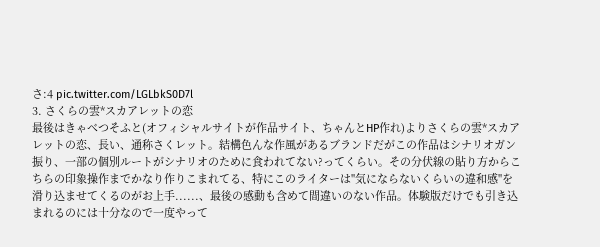さ:4 pic.twitter.com/LGLbkS0D7l
3. さくらの雲*スカアレットの恋
最後はきゃべつそふと(オフィシャルサイトが作品サイト、ちゃんとHP作れ)よりさくらの雲*スカアレットの恋、長い、通称さくレット。結構色んな作風があるブランドだがこの作品はシナリオガン振り、一部の個別ルートがシナリオのために食われてない?ってくらい。その分伏線の貼り方からこちらの印象操作までかなり作りこまれてる、特にこのライターは"気にならないくらいの違和感"を滑り込ませてくるのがお上手......、最後の感動も含めて間違いのない作品。体験版だけでも引き込まれるのには十分なので一度やって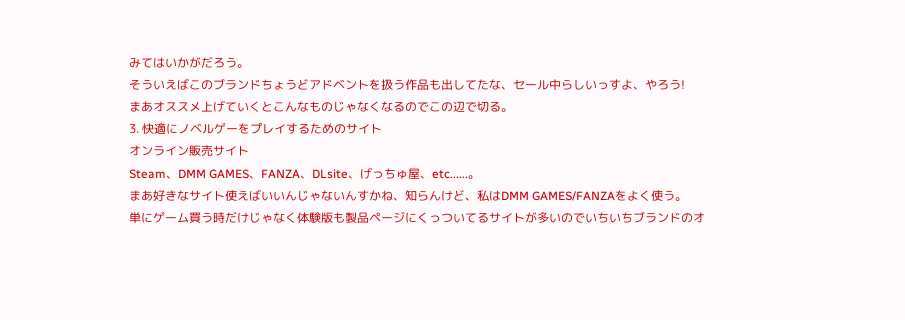みてはいかがだろう。
そういえばこのブランドちょうどアドベントを扱う作品も出してたな、セール中らしいっすよ、やろう!
まあオススメ上げていくとこんなものじゃなくなるのでこの辺で切る。
3. 快適にノベルゲーをプレイするためのサイト
オンライン販売サイト
Steam、DMM GAMES、FANZA、DLsite、げっちゅ屋、etc......。
まあ好きなサイト使えばいいんじゃないんすかね、知らんけど、私はDMM GAMES/FANZAをよく使う。
単にゲーム買う時だけじゃなく体験版も製品ページにくっついてるサイトが多いのでいちいちブランドのオ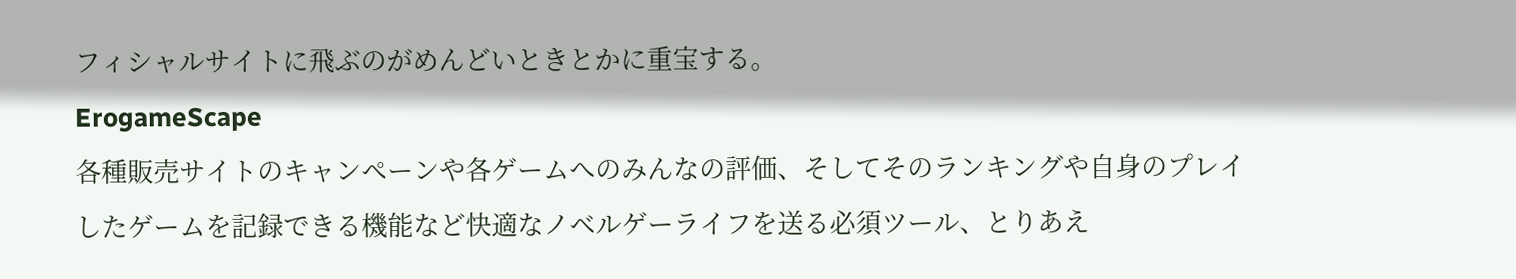フィシャルサイトに飛ぶのがめんどいときとかに重宝する。
ErogameScape
各種販売サイトのキャンペーンや各ゲームへのみんなの評価、そしてそのランキングや自身のプレイしたゲームを記録できる機能など快適なノベルゲーライフを送る必須ツール、とりあえ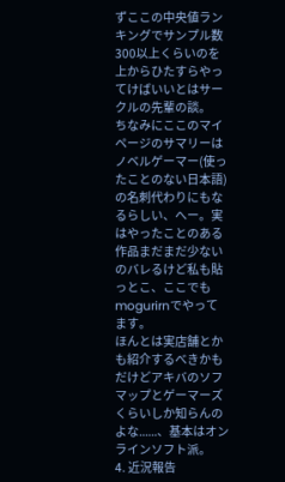ずここの中央値ランキングでサンプル数300以上くらいのを上からひたすらやってけばいいとはサークルの先輩の談。
ちなみにここのマイページのサマリーはノベルゲーマー(使ったことのない日本語)の名刺代わりにもなるらしい、へー。実はやったことのある作品まだまだ少ないのバレるけど私も貼っとこ、ここでもmogurirnでやってます。
ほんとは実店舗とかも紹介するべきかもだけどアキバのソフマップとゲーマーズくらいしか知らんのよな......、基本はオンラインソフト派。
4. 近況報告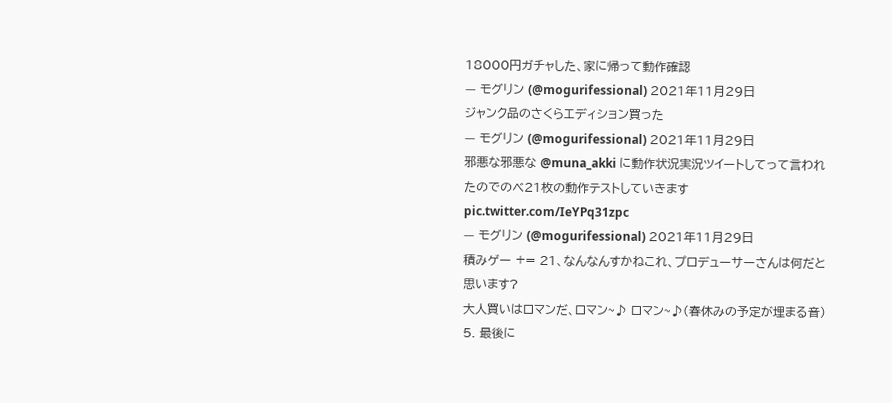18000円ガチャした、家に帰って動作確認
— モグリン (@mogurifessional) 2021年11月29日
ジャンク品のさくらエディション買った
— モグリン (@mogurifessional) 2021年11月29日
邪悪な邪悪な @muna_akki に動作状況実況ツイートしてって言われたのでのべ21枚の動作テストしていきます pic.twitter.com/IeYPq31zpc
— モグリン (@mogurifessional) 2021年11月29日
積みゲー += 21、なんなんすかねこれ、プロデューサーさんは何だと思います?
大人買いはロマンだ、ロマン~♪ ロマン~♪(春休みの予定が埋まる音)
5. 最後に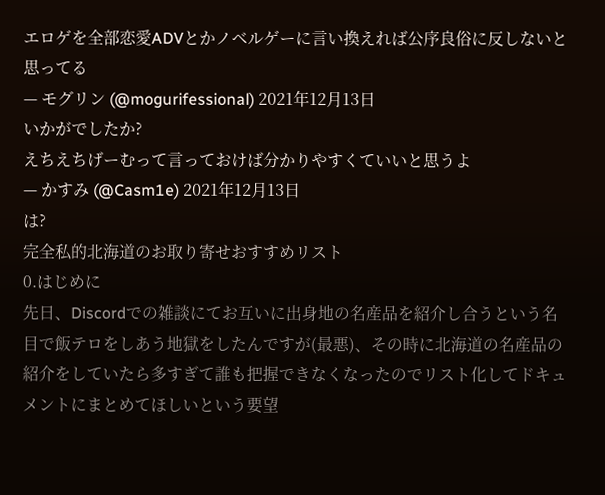エロゲを全部恋愛ADVとかノベルゲーに言い換えれば公序良俗に反しないと思ってる
— モグリン (@mogurifessional) 2021年12月13日
いかがでしたか?
えちえちげーむって言っておけば分かりやすくていいと思うよ
— かすみ (@Casm1e) 2021年12月13日
は?
完全私的北海道のお取り寄せおすすめリスト
0.はじめに
先日、Discordでの雑談にてお互いに出身地の名産品を紹介し合うという名目で飯テロをしあう地獄をしたんですが(最悪)、その時に北海道の名産品の紹介をしていたら多すぎて誰も把握できなくなったのでリスト化してドキュメントにまとめてほしいという要望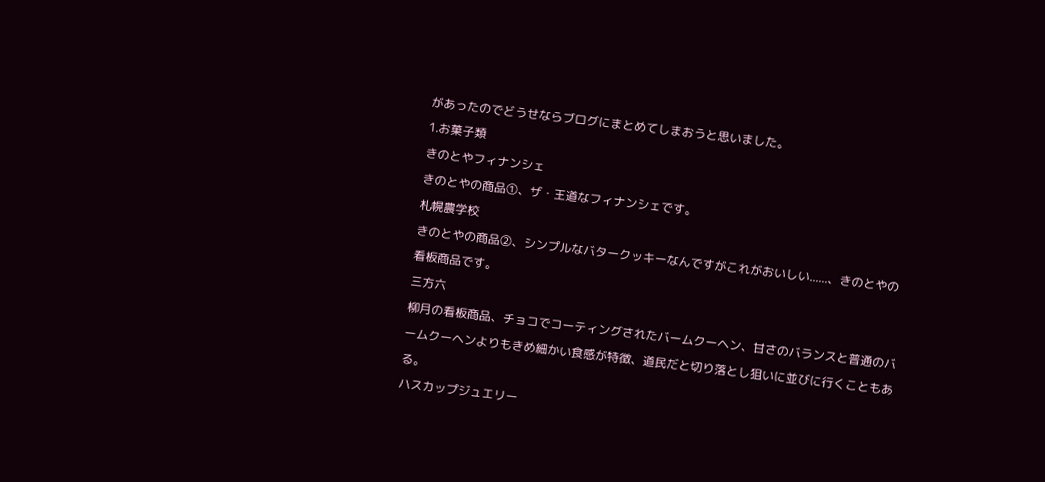があったのでどうせならブログにまとめてしまおうと思いました。
1.お菓子類
きのとやフィナンシェ
きのとやの商品①、ザ・王道なフィナンシェです。
札幌農学校
きのとやの商品②、シンプルなバタークッキーなんですがこれがおいしい......、きのとやの看板商品です。
三方六
柳月の看板商品、チョコでコーティングされたバームクーヘン、甘さのバランスと普通のバームクーヘンよりもきめ細かい食感が特徴、道民だと切り落とし狙いに並びに行くこともある。
ハスカップジュエリー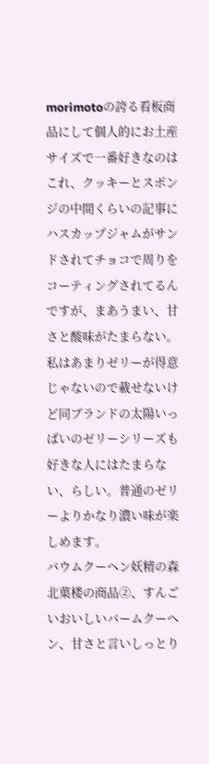morimotoの誇る看板商品にして個人的にお土産サイズで一番好きなのはこれ、クッキーとスポンジの中間くらいの記事にハスカップジャムがサンドされてチョコで周りをコーティングされてるんですが、まあうまい、甘さと酸味がたまらない。私はあまりゼリーが得意じゃないので載せないけど同ブランドの太陽いっぱいのゼリーシリーズも好きな人にはたまらない、らしい。普通のゼリーよりかなり濃い味が楽しめます。
バウムクーヘン妖精の森
北菓楼の商品②、すんごいおいしいバームクーヘン、甘さと言いしっとり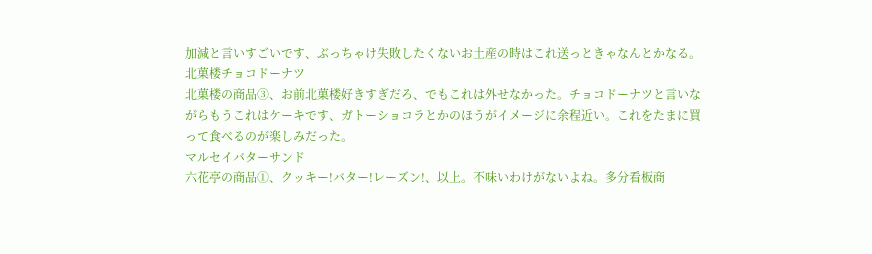加減と言いすごいです、ぶっちゃけ失敗したくないお土産の時はこれ送っときゃなんとかなる。
北菓楼チョコドーナツ
北菓楼の商品③、お前北菓楼好きすぎだろ、でもこれは外せなかった。チョコドーナツと言いながらもうこれはケーキです、ガトーショコラとかのほうがイメージに余程近い。これをたまに買って食べるのが楽しみだった。
マルセイバターサンド
六花亭の商品①、クッキー!バター!レーズン!、以上。不味いわけがないよね。多分看板商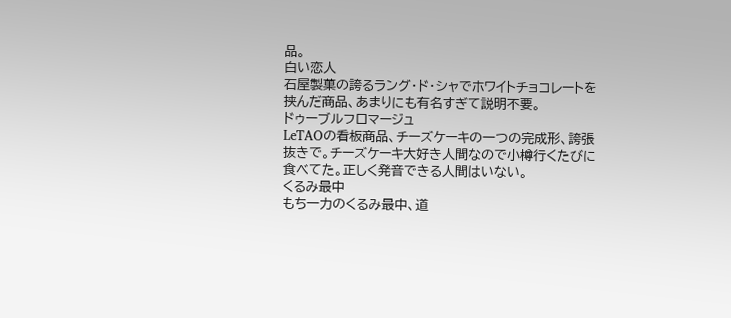品。
白い恋人
石屋製菓の誇るラング・ド・シャでホワイトチョコレートを挟んだ商品、あまりにも有名すぎて説明不要。
ドゥーブルフロマージュ
LeTAOの看板商品、チーズケーキの一つの完成形、誇張抜きで。チーズケーキ大好き人間なので小樽行くたびに食べてた。正しく発音できる人間はいない。
くるみ最中
もち一力のくるみ最中、道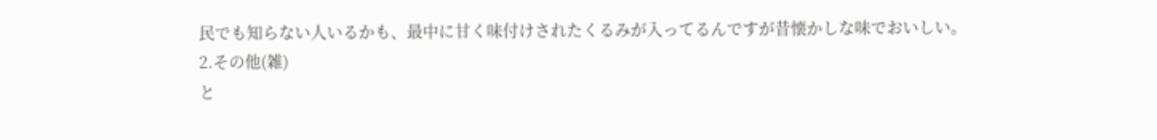民でも知らない人いるかも、最中に甘く味付けされたくるみが入ってるんですが昔懐かしな味でおいしい。
2.その他(雑)
と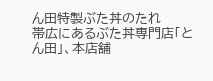ん田特製ぶた丼のたれ
帯広にあるぶた丼専門店「とん田」、本店舗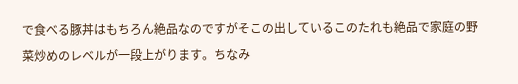で食べる豚丼はもちろん絶品なのですがそこの出しているこのたれも絶品で家庭の野菜炒めのレベルが一段上がります。ちなみ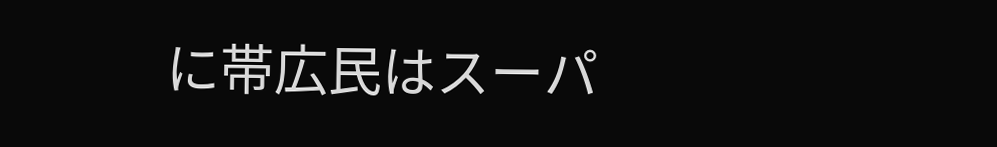に帯広民はスーパ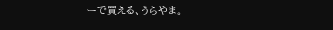ーで買える、うらやま。